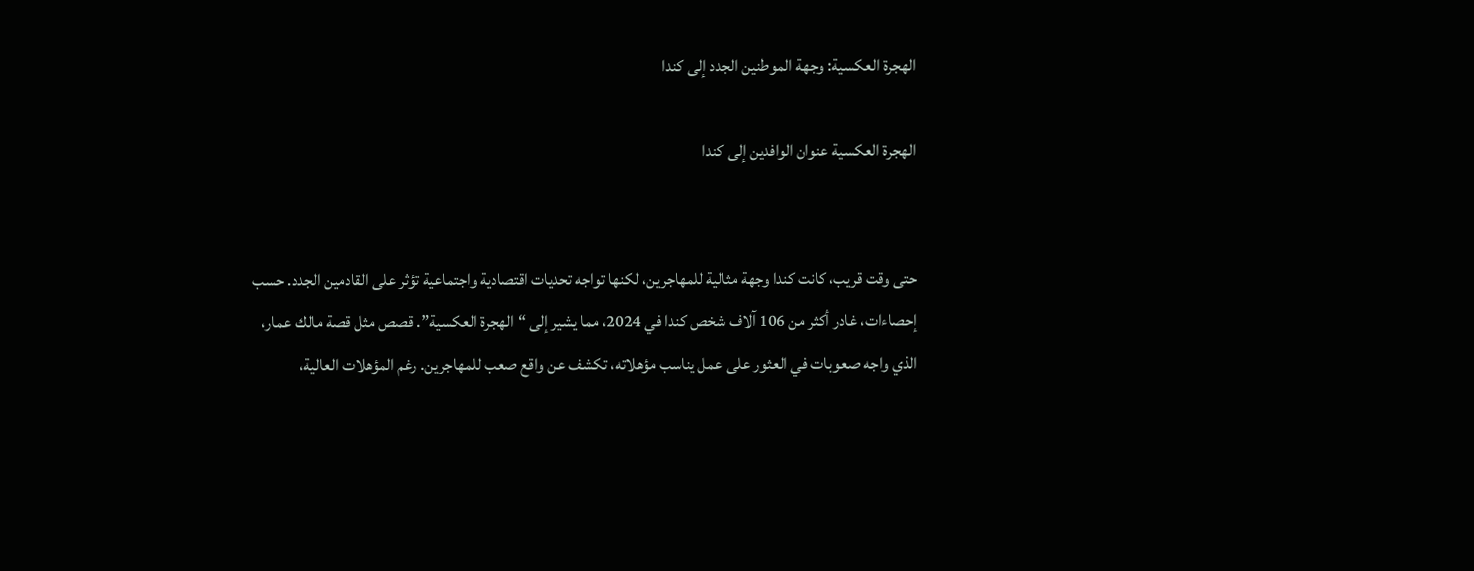الهجرة العكسية: وجهة الموطنين الجدد إلى كندا

الهجرة العكسية عنوان الوافدين إلى كندا


حتى وقت قريب، كانت كندا وجهة مثالية للمهاجرين، لكنها تواجه تحديات اقتصادية واجتماعية تؤثر على القادمين الجدد. حسب إحصاءات، غادر أكثر من 106 آلاف شخص كندا في 2024، مما يشير إلى “الهجرة العكسية”. قصص مثل قصة مالك عمار، الذي واجه صعوبات في العثور على عمل يناسب مؤهلاته، تكشف عن واقع صعب للمهاجرين. رغم المؤهلات العالية،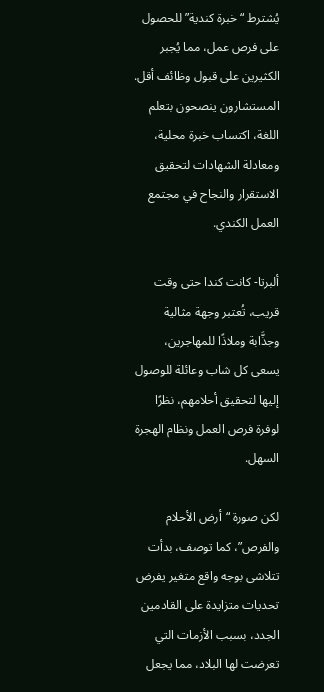يُشترط “خبرة كندية” للحصول على فرص عمل، مما يُجبر الكثيرين على قبول وظائف أقل. المستشارون ينصحون بتعلم اللغة، اكتساب خبرة محلية، ومعادلة الشهادات لتحقيق الاستقرار والنجاح في مجتمع العمل الكندي.

ألبرتا- كانت كندا حتى وقت قريب، تُعتبر وجهة مثالية وجذَّابة وملاذًا للمهاجرين، يسعى كل شاب وعائلة للوصول إليها لتحقيق أحلامهم، نظرًا لوفرة فرص العمل ونظام الهجرة السهل.

لكن صورة “أرض الأحلام والفرص”، كما توصف، بدأت تتلاشى بوجه واقع متغير يفرض تحديات متزايدة على القادمين الجدد، بسبب الأزمات التي تعرضت لها البلاد، مما يجعل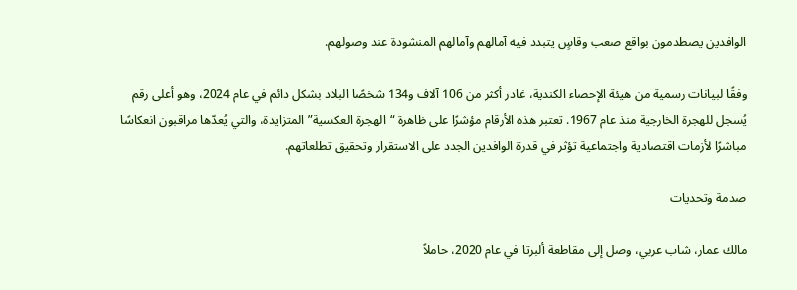الوافدين يصطدمون بواقع صعب وقاسٍ يتبدد فيه آمالهم وآمالهم المنشودة عند وصولهم.

وفقًا لبيانات رسمية من هيئة الإحصاء الكندية، غادر أكثر من 106 آلاف و134 شخصًا البلاد بشكل دائم في عام 2024، وهو أعلى رقم يُسجل للهجرة الخارجية منذ عام 1967. تعتبر هذه الأرقام مؤشرًا على ظاهرة “الهجرة العكسية” المتزايدة، والتي يُعدّها مراقبون انعكاسًا مباشرًا لأزمات اقتصادية واجتماعية تؤثر في قدرة الوافدين الجدد على الاستقرار وتحقيق تطلعاتهم.

صدمة وتحديات

مالك عمار، شاب عربي، وصل إلى مقاطعة ألبرتا في عام 2020، حاملاً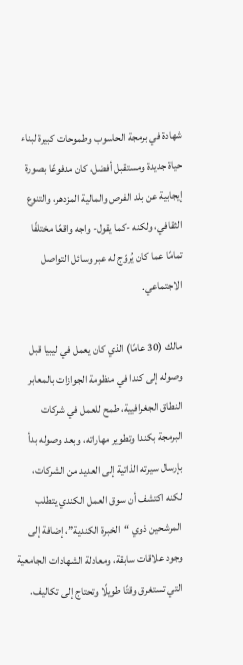شهادة في برمجة الحاسوب وطموحات كبيرة لبناء حياة جديدة ومستقبل أفضل، كان مدفوعًا بصورة إيجابية عن بلد الفرص والمالية المزدهر، والتنوع الثقافي، ولكنه -كما يقول- واجه واقعًا مختلفًا تمامًا عما كان يُروّج له عبر وسائل التواصل الاجتماعي.

مالك (30 عامًا) الذي كان يعمل في ليبيا قبل وصوله إلى كندا في منظومة الجوازات بالمعابر النطاق الجغرافيية، طمح للعمل في شركات البرمجة بكندا وتطوير مهاراته، وبعد وصوله بدأ بإرسال سيرته الذاتية إلى العديد من الشركات، لكنه اكتشف أن سوق العمل الكندي يتطلب المرشحين ذوي “الخبرة الكندية”، إضافة إلى وجود علاقات سابقة، ومعادلة الشهادات الجامعية التي تستغرق وقتًا طويلًا وتحتاج إلى تكاليف.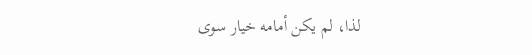لذا، لم يكن أمامه خيار سوى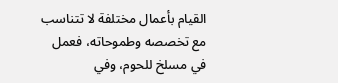القيام بأعمال مختلفة لا تتناسب مع تخصصه وطموحاته، فعمل في مسلخ للحوم، وفي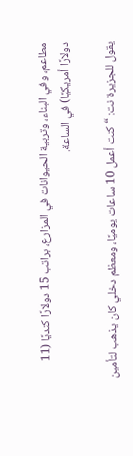مطاعم، وفي البناء، وتربية الحيوانات في المزارع، براتب 15 دولارًا كنديًا (11 دولارًا أمريكيًا) في الساعة.

يقول للجزيرة نت: “كنت أعمل 10 ساعات يوميًا، ومعظم دخلي كان يذهب لتأمين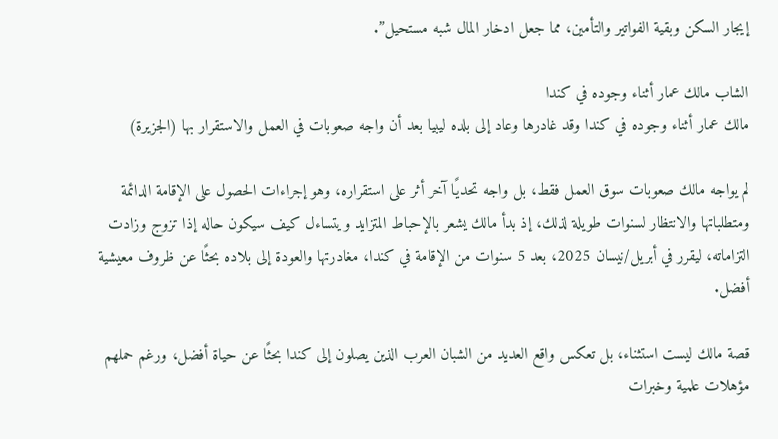إيجار السكن وبقية الفواتير والتأمين، مما جعل ادخار المال شبه مستحيل”.

الشاب مالك عمار أثناء وجوده في كندا
مالك عمار أثناء وجوده في كندا وقد غادرها وعاد إلى بلده ليبيا بعد أن واجه صعوبات في العمل والاستقرار بها (الجزيرة)

لم يواجه مالك صعوبات سوق العمل فقط، بل واجه تحديًا آخر أثر على استقراره، وهو إجراءات الحصول على الإقامة الدائمة ومتطلباتها والانتظار لسنوات طويلة لذلك، إذ بدأ مالك يشعر بالإحباط المتزايد ويتساءل كيف سيكون حاله إذا تزوج وزادت التزاماته، ليقرر في أبريل/نيسان 2025، بعد 5 سنوات من الإقامة في كندا، مغادرتها والعودة إلى بلاده بحثًا عن ظروف معيشية أفضل.

قصة مالك ليست استثناء، بل تعكس واقع العديد من الشبان العرب الذين يصلون إلى كندا بحثًا عن حياة أفضل، ورغم حملهم مؤهلات علمية وخبرات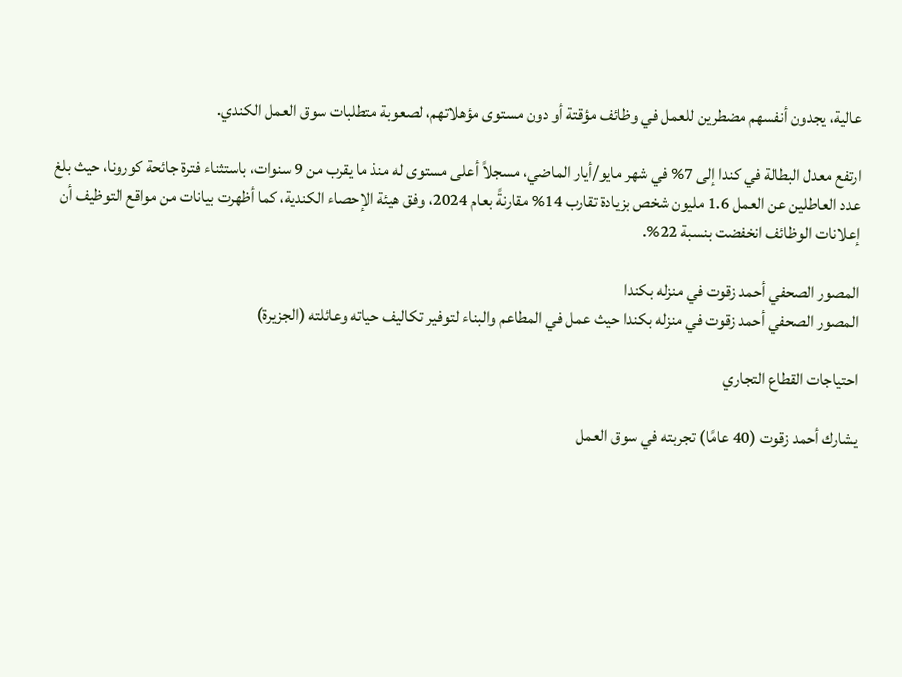عالية، يجدون أنفسهم مضطرين للعمل في وظائف مؤقتة أو دون مستوى مؤهلاتهم، لصعوبة متطلبات سوق العمل الكندي.

ارتفع معدل البطالة في كندا إلى 7% في شهر مايو/أيار الماضي، مسجلاً أعلى مستوى له منذ ما يقرب من 9 سنوات، باستثناء فترة جائحة كورونا، حيث بلغ عدد العاطلين عن العمل 1.6 مليون شخص بزيادة تقارب 14% مقارنةً بعام 2024، وفق هيئة الإحصاء الكندية، كما أظهرت بيانات من مواقع التوظيف أن إعلانات الوظائف انخفضت بنسبة 22%.

المصور الصحفي أحمد زقوت في منزله بكندا
المصور الصحفي أحمد زقوت في منزله بكندا حيث عمل في المطاعم والبناء لتوفير تكاليف حياته وعائلته (الجزيرة)

احتياجات القطاع التجاري

يشارك أحمد زقوت (40 عامًا) تجربته في سوق العمل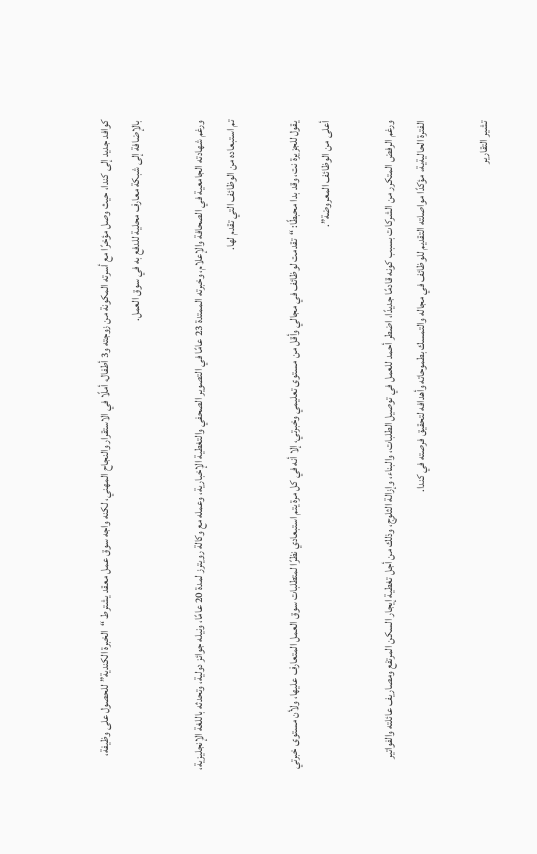كوافد جديد إلى كندا، حيث وصل مؤخرًا مع أسرته المكونة من زوجته و3 أطفال، أملًا في الاستقرار والنجاح المهني، لكنه واجه سوق عمل معقد يشترط “الخبرة الكندية” للحصول على وظيفة، بالإضافة إلى شبكة معارف محلية للدفع به في سوق العمل.

ورغم شهادته الجامعية في الصحافة والإعلام، وخبرته الممتدة 23 عامًا في التصوير الصحفي والتغطية الإخبارية، وعمله مع وكالة رويترز لمدة 20 عامًا، ونيله جوائز دولية، وتحدثه باللغة الإنجليزية، تم استبعاده من الوظائف التي تقدم لها.

يقول للجزيرة نت، وقد بدا محبطًا: “تقدمت لوظائف في مجالي وأقل من مستوى تعليمي وخبرتي، إلا أنه في كل مرة يتم استبعادي نظرًا لمتطلبات سوق العمل المتعارف عليها، ولأن مستوى خبرتي أعلى من الوظائف المعروضة”.

ورغم الرفض المتكرر من الشركات بسبب كونه قادمًا جديدًا، اضطر أحمد للعمل في توصيل الطلبات، والبناء، وإزالة الثلوج، وذلك من أجل تغطية إيجار السكن المرتفع ومصاريف عائلته والفواتير الفترة الحاليةية، مؤكدًا مواصلته التقديم للوظائف في مجاله والتمسك بطموحاته وأهدافه لتحقيق فرصته في كندا.

تشير التقارير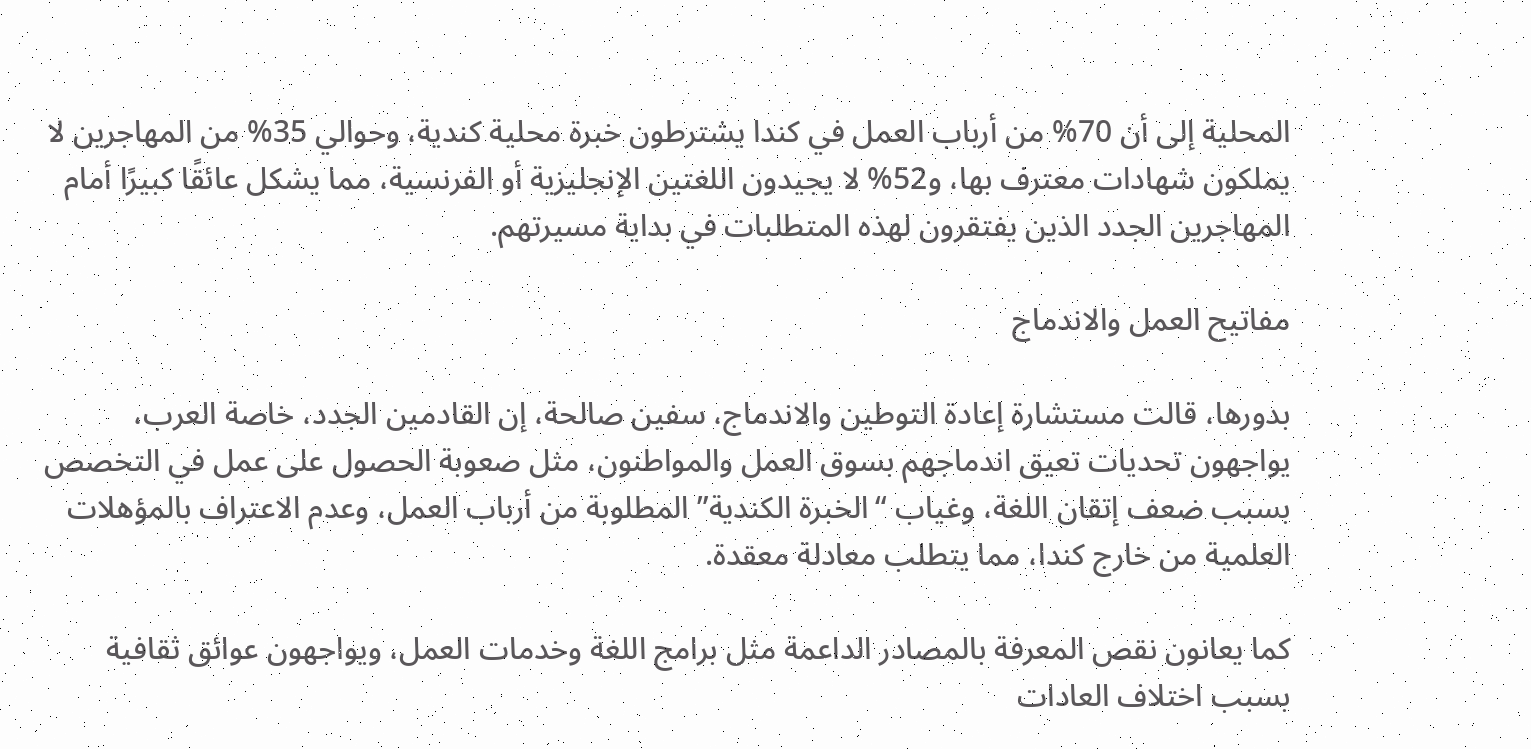المحلية إلى أن 70% من أرباب العمل في كندا يشترطون خبرة محلية كندية، وحوالي 35% من المهاجرين لا يملكون شهادات معترف بها، و52% لا يجيدون اللغتين الإنجليزية أو الفرنسية، مما يشكل عائقًا كبيرًا أمام المهاجرين الجدد الذين يفتقرون لهذه المتطلبات في بداية مسيرتهم.

مفاتيح العمل والاندماج

بدورها، قالت مستشارة إعادة التوطين والاندماج، سفين صالحة، إن القادمين الجدد، خاصة العرب، يواجهون تحديات تعيق اندماجهم بسوق العمل والمواطنون، مثل صعوبة الحصول على عمل في التخصص بسبب ضعف إتقان اللغة، وغياب “الخبرة الكندية” المطلوبة من أرباب العمل، وعدم الاعتراف بالمؤهلات العلمية من خارج كندا، مما يتطلب معادلة معقدة.

كما يعانون نقص المعرفة بالمصادر الداعمة مثل برامج اللغة وخدمات العمل، ويواجهون عوائق ثقافية بسبب اختلاف العادات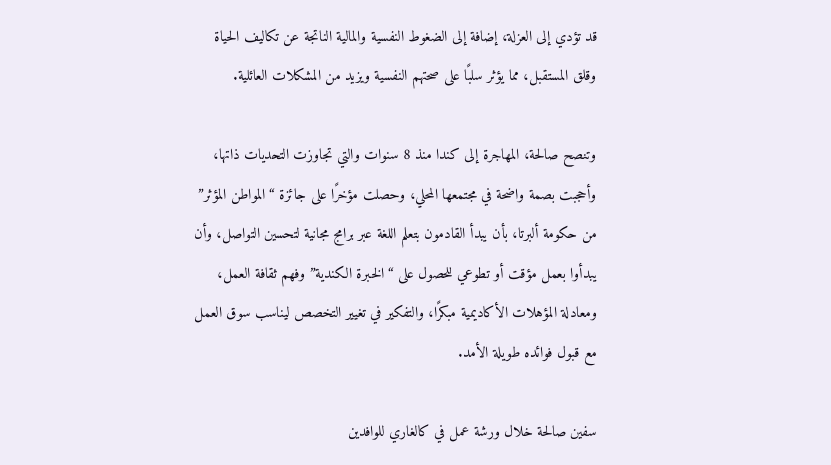قد تؤدي إلى العزلة، إضافة إلى الضغوط النفسية والمالية الناتجة عن تكاليف الحياة وقلق المستقبل، مما يؤثر سلبًا على صحتهم النفسية ويزيد من المشكلات العائلية.

وتنصح صالحة، المهاجرة إلى كندا منذ 8 سنوات والتي تجاوزت التحديات ذاتها، وأحجبت بصمة واضحة في مجتمعها المحلي، وحصلت مؤخرًا على جائزة “المواطن المؤثر” من حكومة ألبرتا، بأن يبدأ القادمون بتعلم اللغة عبر برامج مجانية لتحسين التواصل، وأن يبدأوا بعمل مؤقت أو تطوعي للحصول على “الخبرة الكندية” وفهم ثقافة العمل، ومعادلة المؤهلات الأكاديمية مبكرًا، والتفكير في تغيير التخصص ليناسب سوق العمل مع قبول فوائده طويلة الأمد.

سفين صالحة خلال ورشة عمل في كالغاري للوافدين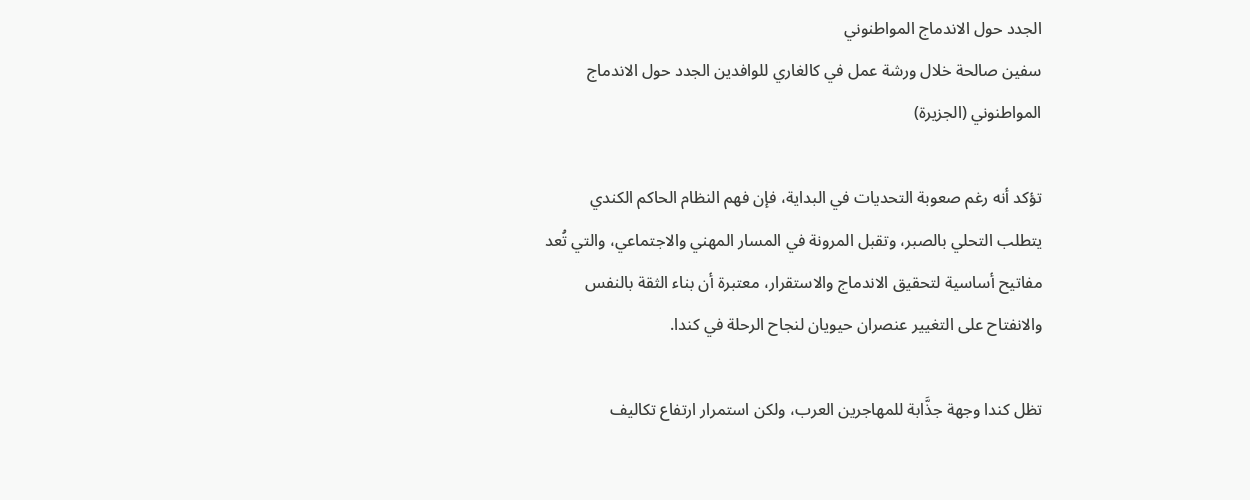الجدد حول الاندماج المواطنوني
سفين صالحة خلال ورشة عمل في كالغاري للوافدين الجدد حول الاندماج المواطنوني (الجزيرة)

تؤكد أنه رغم صعوبة التحديات في البداية، فإن فهم النظام الحاكم الكندي يتطلب التحلي بالصبر، وتقبل المرونة في المسار المهني والاجتماعي، والتي تُعد مفاتيح أساسية لتحقيق الاندماج والاستقرار، معتبرة أن بناء الثقة بالنفس والانفتاح على التغيير عنصران حيويان لنجاح الرحلة في كندا.

تظل كندا وجهة جذَّابة للمهاجرين العرب، ولكن استمرار ارتفاع تكاليف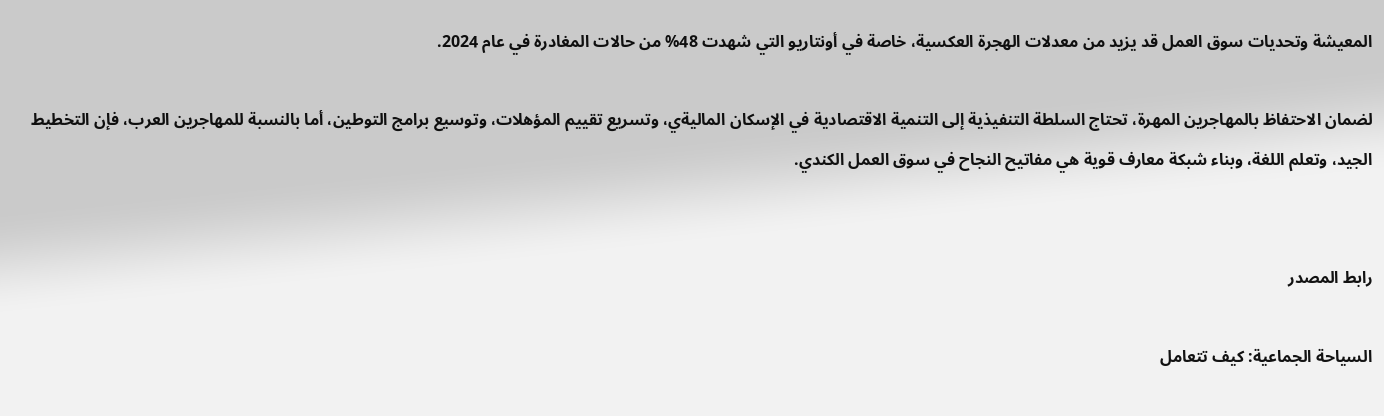المعيشة وتحديات سوق العمل قد يزيد من معدلات الهجرة العكسية، خاصة في أونتاريو التي شهدت 48% من حالات المغادرة في عام 2024.

لضمان الاحتفاظ بالمهاجرين المهرة، تحتاج السلطة التنفيذية إلى التنمية الاقتصادية في الإسكان الماليةي، وتسريع تقييم المؤهلات، وتوسيع برامج التوطين، أما بالنسبة للمهاجرين العرب، فإن التخطيط الجيد، وتعلم اللغة، وبناء شبكة معارف قوية هي مفاتيح النجاح في سوق العمل الكندي.


رابط المصدر

السياحة الجماعية: كيف تتعامل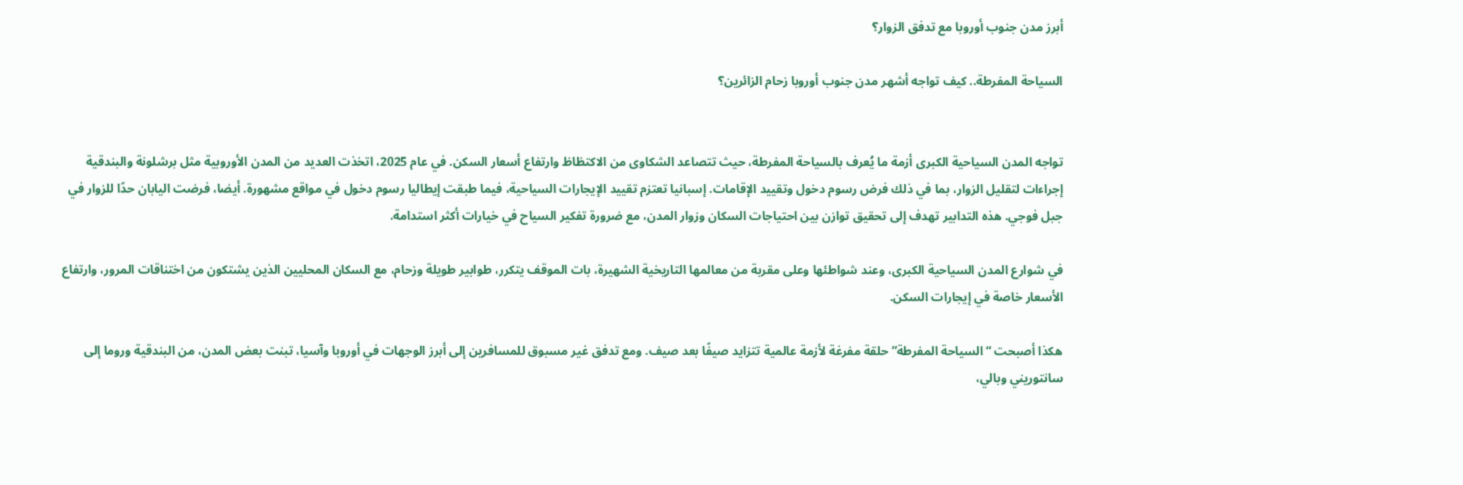أبرز مدن جنوب أوروبا مع تدفق الزوار؟

السياحة المفرطة.. كيف تواجه أشهر مدن جنوب أوروبا زحام الزائرين؟


تواجه المدن السياحية الكبرى أزمة ما يُعرف بالسياحة المفرطة، حيث تتصاعد الشكاوى من الاكتظاظ وارتفاع أسعار السكن. في عام 2025، اتخذت العديد من المدن الأوروبية مثل برشلونة والبندقية إجراءات لتقليل الزوار، بما في ذلك فرض رسوم دخول وتقييد الإقامات. إسبانيا تعتزم تقييد الإيجارات السياحية، فيما طبقت إيطاليا رسوم دخول في مواقع مشهورة. أيضا، فرضت اليابان حدًا للزوار في جبل فوجي. هذه التدابير تهدف إلى تحقيق توازن بين احتياجات السكان وزوار المدن، مع ضرورة تفكير السياح في خيارات أكثر استدامة.

في شوارع المدن السياحية الكبرى، وعند شواطئها وعلى مقربة من معالمها التاريخية الشهيرة، بات الموقف يتكرر، طوابير طويلة وزحام، مع السكان المحليين الذين يشتكون من اختناقات المرور، وارتفاع الأسعار خاصة في إيجارات السكن.

هكذا أصبحت “السياحة المفرطة” حلقة مفرغة لأزمة عالمية تتزايد صيفًا بعد صيف. ومع تدفق غير مسبوق للمسافرين إلى أبرز الوجهات في أوروبا وآسيا، تبنت بعض المدن، من البندقية وروما إلى سانتوريني وبالي،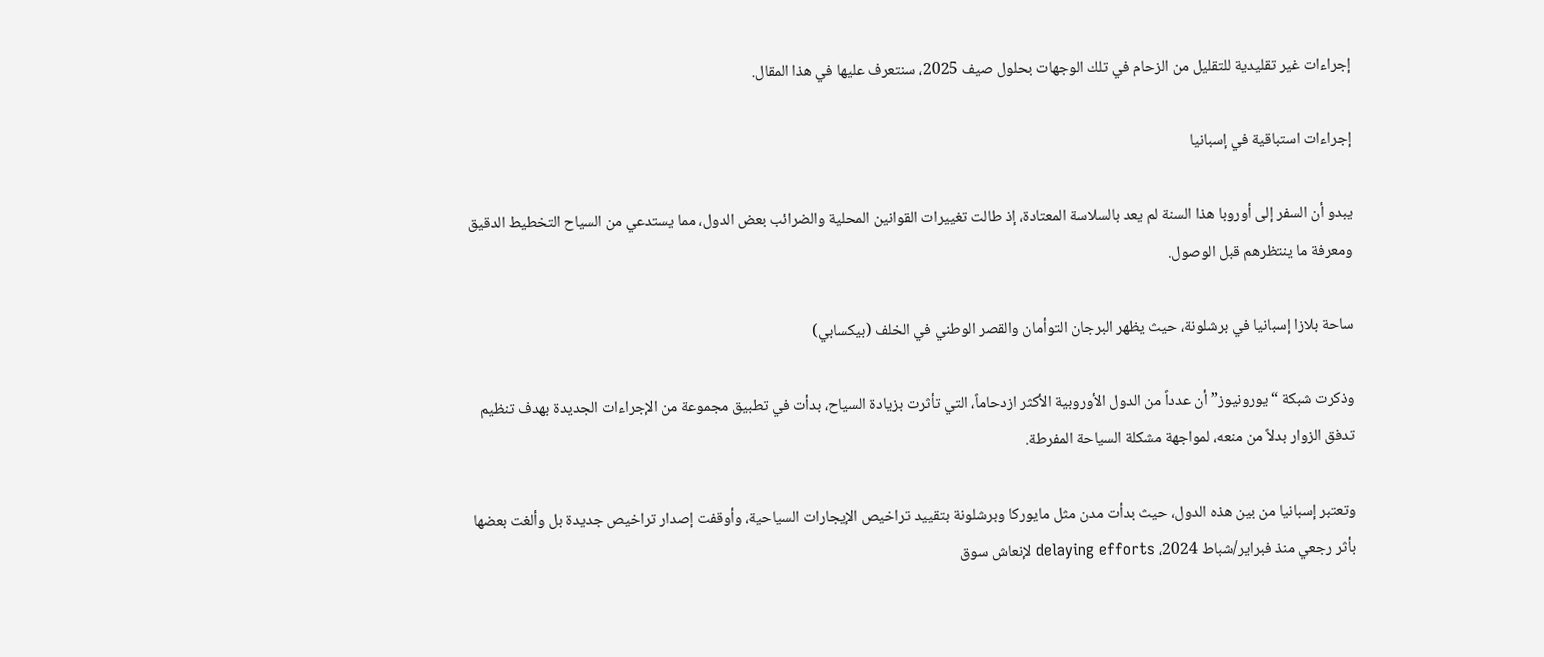إجراءات غير تقليدية للتقليل من الزحام في تلك الوجهات بحلول صيف 2025، سنتعرف عليها في هذا المقال.

إجراءات استباقية في إسبانيا

يبدو أن السفر إلى أوروبا هذا السنة لم يعد بالسلاسة المعتادة، إذ طالت تغييرات القوانين المحلية والضرائب بعض الدول، مما يستدعي من السياح التخطيط الدقيق ومعرفة ما ينتظرهم قبل الوصول.

ساحة بلازا إسبانيا في برشلونة، حيث يظهر البرجان التوأمان والقصر الوطني في الخلف (بيكسابي)

وذكرت شبكة “يورونيوز” أن عدداً من الدول الأوروبية الأكثر ازدحاماً، التي تأثرت بزيادة السياح، بدأت في تطبيق مجموعة من الإجراءات الجديدة بهدف تنظيم تدفق الزوار بدلاً من منعه، لمواجهة مشكلة السياحة المفرطة.

وتعتبر إسبانيا من بين هذه الدول، حيث بدأت مدن مثل مايوركا وبرشلونة بتقييد تراخيص الإيجارات السياحية، وأوقفت إصدار تراخيص جديدة بل وألغت بعضها بأثر رجعي منذ فبراير/شباط 2024، delaying efforts لإنعاش سوق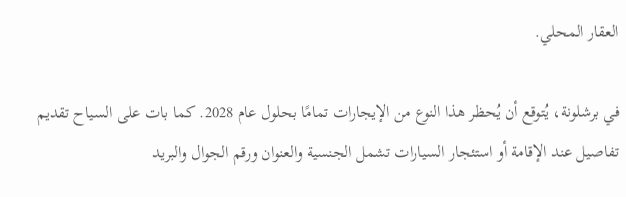العقار المحلي.

في برشلونة، يُتوقع أن يُحظر هذا النوع من الإيجارات تمامًا بحلول عام 2028. كما بات على السياح تقديم تفاصيل عند الإقامة أو استئجار السيارات تشمل الجنسية والعنوان ورقم الجوال والبريد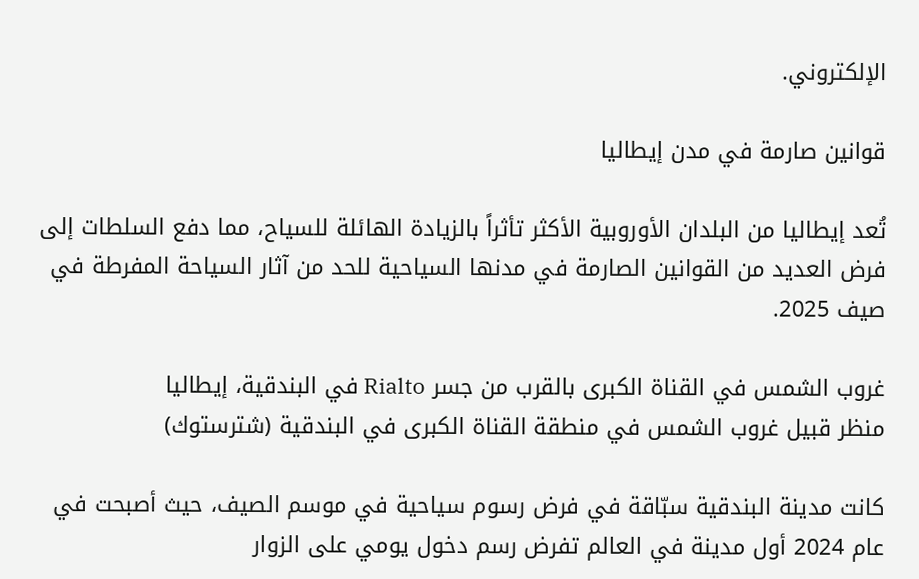الإلكتروني.

قوانين صارمة في مدن إيطاليا

تُعد إيطاليا من البلدان الأوروبية الأكثر تأثراً بالزيادة الهائلة للسياح، مما دفع السلطات إلى فرض العديد من القوانين الصارمة في مدنها السياحية للحد من آثار السياحة المفرطة في صيف 2025.

غروب الشمس في القناة الكبرى بالقرب من جسر Rialto في البندقية، إيطاليا
منظر قبيل غروب الشمس في منطقة القناة الكبرى في البندقية (شترستوك)

كانت مدينة البندقية سبّاقة في فرض رسوم سياحية في موسم الصيف، حيث أصبحت في عام 2024 أول مدينة في العالم تفرض رسم دخول يومي على الزوار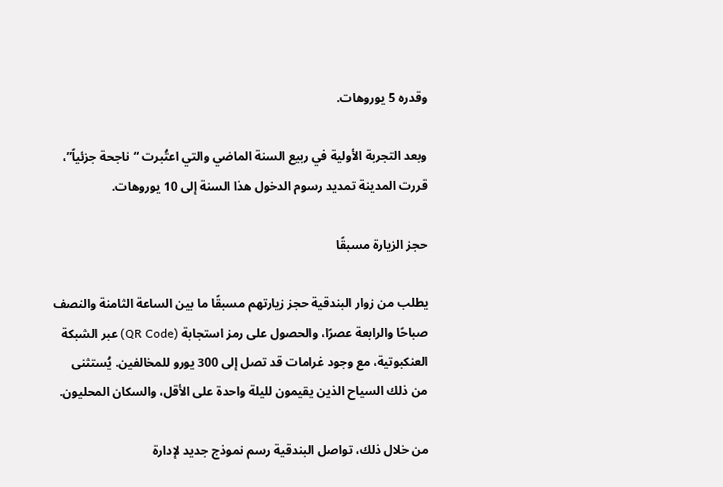وقدره 5 يوروهات.

وبعد التجربة الأولية في ربيع السنة الماضي والتي اعتُبرت “ناجحة جزئياً”، قررت المدينة تمديد رسوم الدخول هذا السنة إلى 10 يوروهات.

حجز الزيارة مسبقًا

يطلب من زوار البندقية حجز زيارتهم مسبقًا ما بين الساعة الثامنة والنصف صباحًا والرابعة عصرًا، والحصول على رمز استجابة (QR Code) عبر الشبكة العنكبوتية، مع وجود غرامات قد تصل إلى 300 يورو للمخالفين. يُستثنى من ذلك السياح الذين يقيمون لليلة واحدة على الأقل، والسكان المحليون.

من خلال ذلك، تواصل البندقية رسم نموذج جديد لإدارة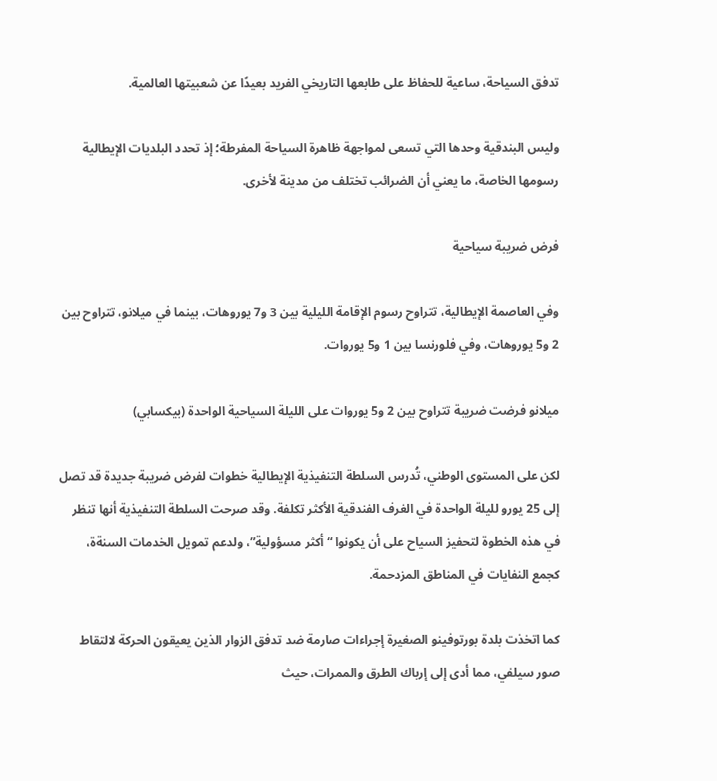تدفق السياحة، ساعية للحفاظ على طابعها التاريخي الفريد بعيدًا عن شعبيتها العالمية.

وليس البندقية وحدها التي تسعى لمواجهة ظاهرة السياحة المفرطة؛ إذ تحدد البلديات الإيطالية رسومها الخاصة، ما يعني أن الضرائب تختلف من مدينة لأخرى.

فرض ضريبة سياحية

وفي العاصمة الإيطالية، تتراوح رسوم الإقامة الليلية بين 3 و7 يوروهات، بينما في ميلانو، تتراوح بين 2 و5 يوروهات، وفي فلورنسا بين 1 و5 يوروات.

ميلانو فرضت ضريبة تتراوح بين 2 و5 يوروات على الليلة السياحية الواحدة (بيكسابي)

لكن على المستوى الوطني، تُدرس السلطة التنفيذية الإيطالية خطوات لفرض ضريبة جديدة قد تصل إلى 25 يورو لليلة الواحدة في الغرف الفندقية الأكثر تكلفة. وقد صرحت السلطة التنفيذية أنها تنظر في هذه الخطوة لتحفيز السياح على أن يكونوا “أكثر مسؤولية”، ولدعم تمويل الخدمات السنةة، كجمع النفايات في المناطق المزدحمة.

كما اتخذت بلدة بورتوفينو الصغيرة إجراءات صارمة ضد تدفق الزوار الذين يعيقون الحركة لالتقاط صور سيلفي، مما أدى إلى إرباك الطرق والممرات، حيث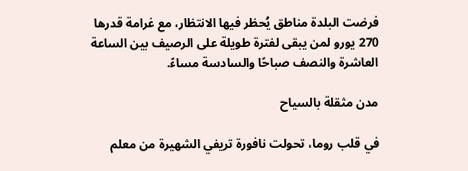فرضت البلدة مناطق يُحظر فيها الانتظار، مع غرامة قدرها 270 يورو لمن يبقى لفترة طويلة على الرصيف بين الساعة العاشرة والنصف صباحًا والسادسة مساءً.

مدن مثقلة بالسياح

في قلب روما، تحولت نافورة تريفي الشهيرة من معلم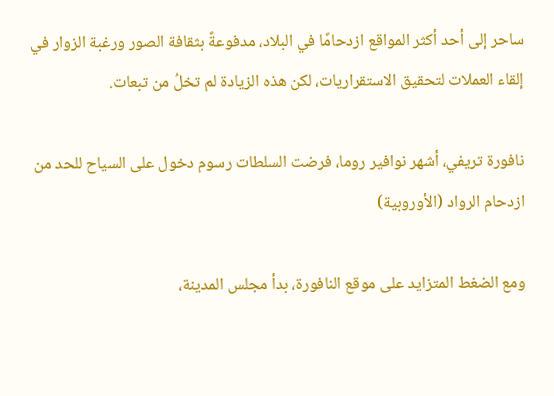ساحر إلى أحد أكثر المواقع ازدحامًا في البلاد، مدفوعةً بثقافة الصور ورغبة الزوار في إلقاء العملات لتحقيق الاستقراريات، لكن هذه الزيادة لم تخلُ من تبعات.

نافورة تريفي، أشهر نوافير روما، فرضت السلطات رسوم دخول على السياح للحد من ازدحام الرواد (الأوروبية)

ومع الضغط المتزايد على موقع النافورة، بدأ مجلس المدينة،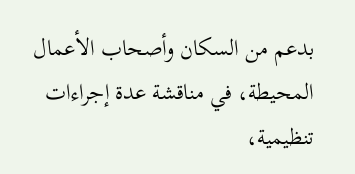بدعم من السكان وأصحاب الأعمال المحيطة، في مناقشة عدة إجراءات تنظيمية،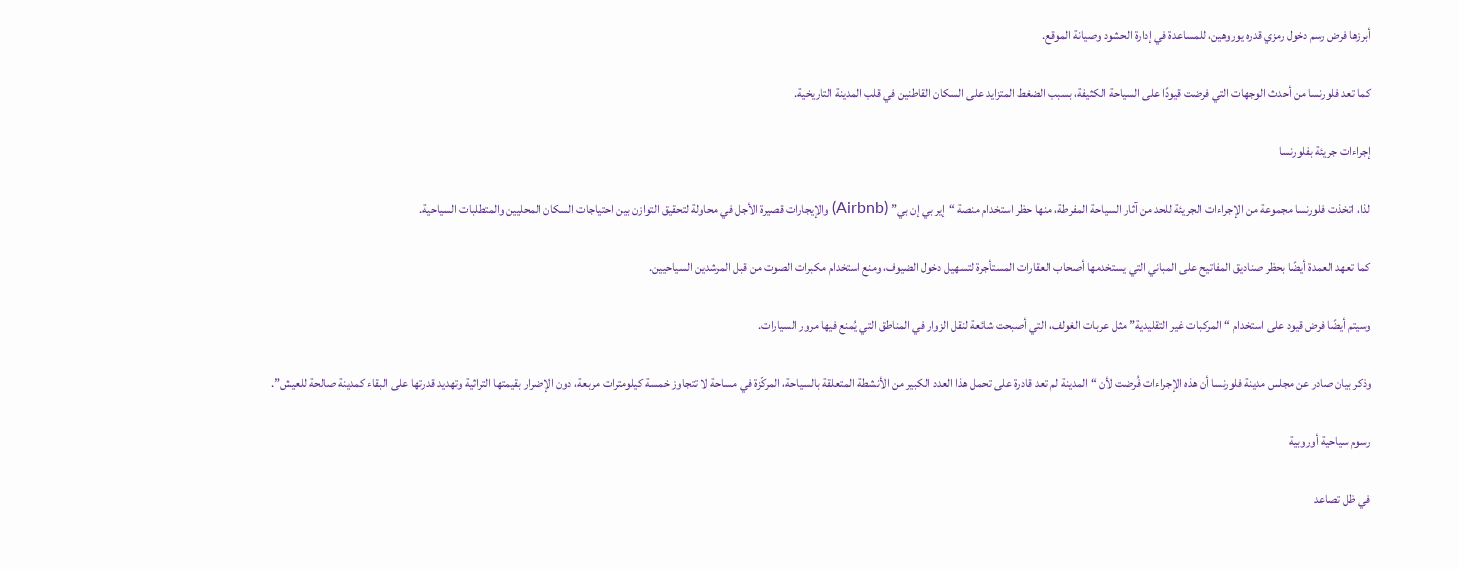أبرزها فرض رسم دخول رمزي قدره يوروهين، للمساعدة في إدارة الحشود وصيانة الموقع.

كما تعد فلورنسا من أحدث الوجهات التي فرضت قيودًا على السياحة الكثيفة، بسبب الضغط المتزايد على السكان القاطنين في قلب المدينة التاريخية.

إجراءات جريئة بفلورنسا

لذا، اتخذت فلورنسا مجموعة من الإجراءات الجريئة للحد من آثار السياحة المفرطة، منها حظر استخدام منصة “إير بي إن بي” (Airbnb) والإيجارات قصيرة الأجل في محاولة لتحقيق التوازن بين احتياجات السكان المحليين والمتطلبات السياحية.

كما تعهد العمدة أيضًا بحظر صناديق المفاتيح على المباني التي يستخدمها أصحاب العقارات المستأجرة لتسهيل دخول الضيوف، ومنع استخدام مكبرات الصوت من قبل المرشدين السياحيين.

وسيتم أيضًا فرض قيود على استخدام “المركبات غير التقليدية” مثل عربات الغولف، التي أصبحت شائعة لنقل الزوار في المناطق التي يُمنع فيها مرور السيارات.

وذكر بيان صادر عن مجلس مدينة فلورنسا أن هذه الإجراءات فُرضت لأن “المدينة لم تعد قادرة على تحمل هذا العدد الكبير من الأنشطة المتعلقة بالسياحة، المركّزة في مساحة لا تتجاوز خمسة كيلومترات مربعة، دون الإضرار بقيمتها التراثية وتهديد قدرتها على البقاء كمدينة صالحة للعيش”.

رسوم سياحية أوروبية

في ظل تصاعد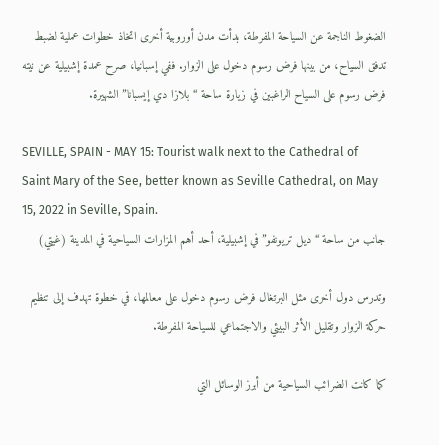الضغوط الناجمة عن السياحة المفرطة، بدأت مدن أوروبية أخرى اتخاذ خطوات عملية لضبط تدفق السياح، من بينها فرض رسوم دخول على الزوار. ففي إسبانيا، صرح عمدة إشبيلية عن نيته فرض رسوم على السياح الراغبين في زيارة ساحة “بلازا دي إيسبانا” الشهيرة.

SEVILLE, SPAIN - MAY 15: Tourist walk next to the Cathedral of Saint Mary of the See, better known as Seville Cathedral, on May 15, 2022 in Seville, Spain.
جانب من ساحة “ديل تريونفو” في إشبيلية، أحد أهم المزارات السياحية في المدينة (غيتي)

وتدرس دول أخرى مثل البرتغال فرض رسوم دخول على معالمها، في خطوة تهدف إلى تنظيم حركة الزوار وتقليل الأثر البيئي والاجتماعي للسياحة المفرطة.

كما كانت الضرائب السياحية من أبرز الوسائل التي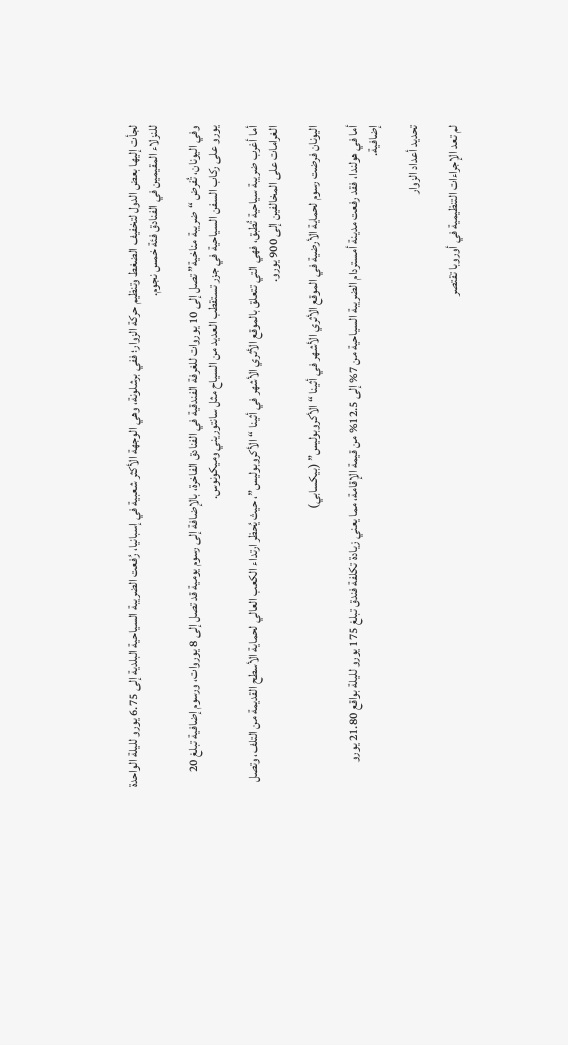لجأت إليها بعض الدول لتخفيف الضغط وتنظيم حركة الزوار؛ ففي برشلونة، وهي الوجهة الأكثر شعبية في إسبانيا، رُفعت الضريبة السياحية البلدية إلى 6.75 يورو لليلة الواحدة للنزلاء المقيمين في الفنادق فئة خمس نجوم.

وفي اليونان، تُفرض “ضريبة مناخية” تصل إلى 10 يوروات للغرفة الفندقية في الفنادق الفاخرة، بالإضافة إلى رسوم يومية قد تصل إلى 8 يوروات، ورسوم إضافية تبلغ 20 يورو على ركاب السفن السياحية في جزر تستقطب العديد من السياح مثل سانتوريني وميكونوس.

أما أغرب ضريبة سياحية تُطبق، فهي التي تتعلق بالموقع الأثري الأشهر في أثينا “الأكروبوليس”، حيث يُحظر ارتداء الكعب العالي لحماية الأسطح القديمة من التلف، وتصل الغرامات على المخالفين إلى 900 يورو.

اليونان فرضت رسوم لحماية الأرضية في الموقع الأثري الأشهر في أثينا “الأكروبوليس” (بيكسابي)

أما في هولندا، فقد رفعت مدينة أمستردام الضريبة السياحية من 7% إلى 12.5% من قيمة الإقامة، مما يعني زيادة تكلفة فندق تبلغ 175 يورو لليلة بواقع 21.80 يورو إضافية.

تحديد أعداد الزوار

لم تعد الإجراءات التنظيمية في أوروبا تقتصر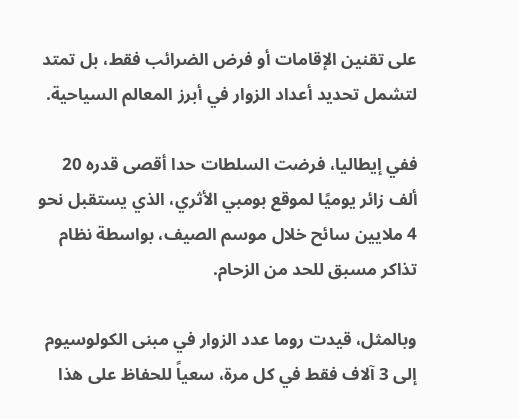على تقنين الإقامات أو فرض الضرائب فقط، بل تمتد لتشمل تحديد أعداد الزوار في أبرز المعالم السياحية.

ففي إيطاليا، فرضت السلطات حدا أقصى قدره 20 ألف زائر يوميًا لموقع بومبي الأثري، الذي يستقبل نحو 4 ملايين سائح خلال موسم الصيف، بواسطة نظام تذاكر مسبق للحد من الزحام.

وبالمثل، قيدت روما عدد الزوار في مبنى الكولوسيوم إلى 3 آلاف فقط في كل مرة، سعياً للحفاظ على هذا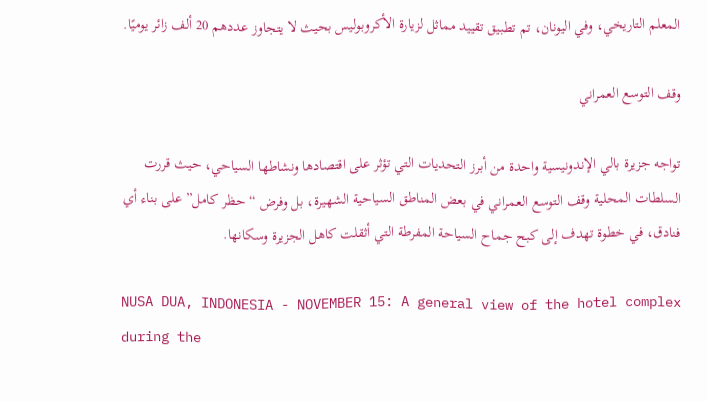المعلم التاريخي، وفي اليونان، تم تطبيق تقييد مماثل لزيارة الأكروبوليس بحيث لا يتجاوز عددهم 20 ألف زائر يوميًا.

وقف التوسع العمراني

تواجه جزيرة بالي الإندونيسية واحدة من أبرز التحديات التي تؤثر على اقتصادها ونشاطها السياحي، حيث قررت السلطات المحلية وقف التوسع العمراني في بعض المناطق السياحية الشهيرة، بل وفرض “حظر كامل” على بناء أي فنادق، في خطوة تهدف إلى كبح جماح السياحة المفرطة التي أثقلت كاهل الجزيرة وسكانها.

NUSA DUA, INDONESIA - NOVEMBER 15: A general view of the hotel complex during the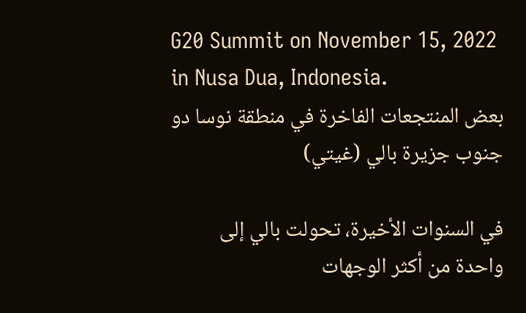G20 Summit on November 15, 2022 in Nusa Dua, Indonesia.
بعض المنتجعات الفاخرة في منطقة نوسا دو جنوب جزيرة بالي (غيتي)

في السنوات الأخيرة، تحولت بالي إلى واحدة من أكثر الوجهات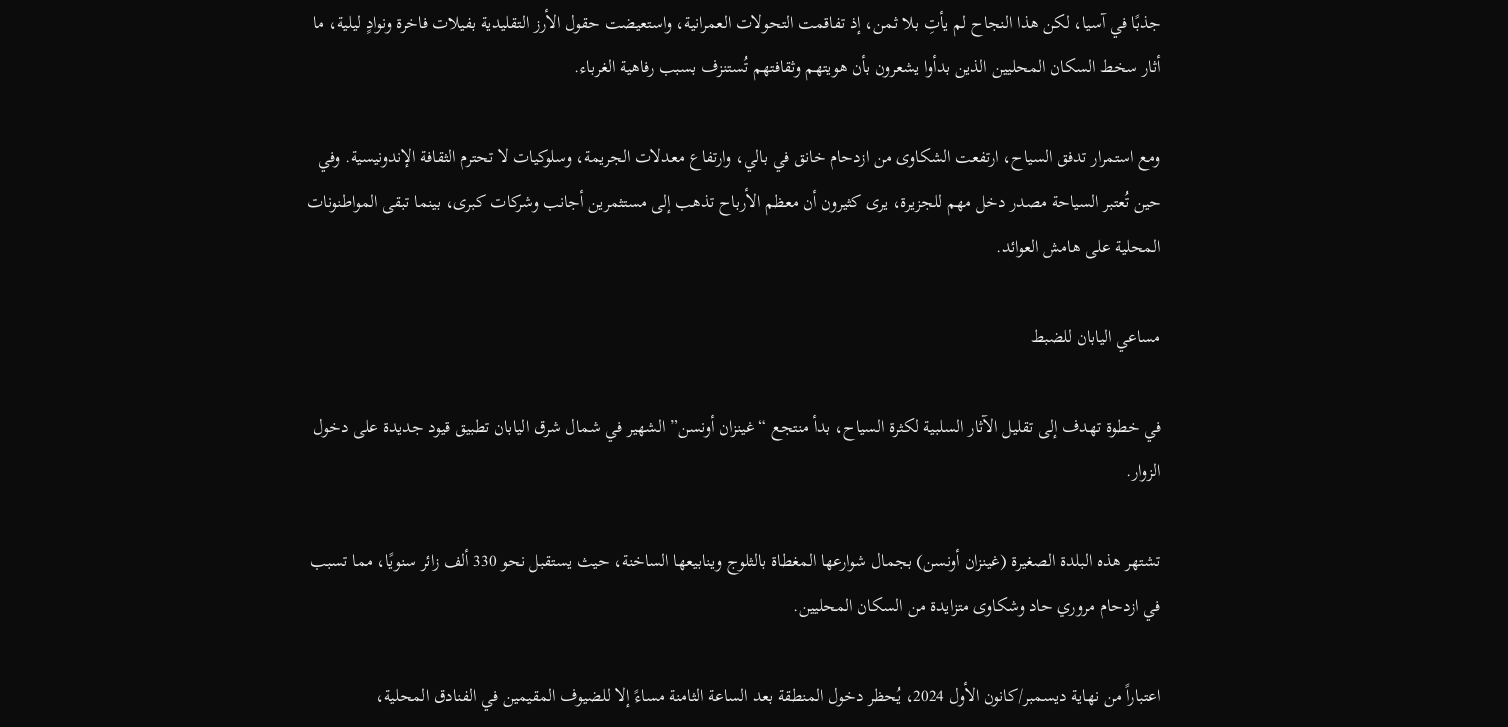جذبًا في آسيا، لكن هذا النجاح لم يأتِ بلا ثمن، إذ تفاقمت التحولات العمرانية، واستعيضت حقول الأرز التقليدية بفيلات فاخرة ونوادٍ ليلية، ما أثار سخط السكان المحليين الذين بدأوا يشعرون بأن هويتهم وثقافتهم تُستنزف بسبب رفاهية الغرباء.

ومع استمرار تدفق السياح، ارتفعت الشكاوى من ازدحام خانق في بالي، وارتفاع معدلات الجريمة، وسلوكيات لا تحترم الثقافة الإندونيسية. وفي حين تُعتبر السياحة مصدر دخل مهم للجزيرة، يرى كثيرون أن معظم الأرباح تذهب إلى مستثمرين أجانب وشركات كبرى، بينما تبقى المواطنونات المحلية على هامش العوائد.

مساعي اليابان للضبط

في خطوة تهدف إلى تقليل الآثار السلبية لكثرة السياح، بدأ منتجع “غينزان أونسن” الشهير في شمال شرق اليابان تطبيق قيود جديدة على دخول الزوار.

تشتهر هذه البلدة الصغيرة (غينزان أونسن) بجمال شوارعها المغطاة بالثلوج وينابيعها الساخنة، حيث يستقبل نحو 330 ألف زائر سنويًا، مما تسبب في ازدحام مروري حاد وشكاوى متزايدة من السكان المحليين.

اعتباراً من نهاية ديسمبر/كانون الأول 2024، يُحظر دخول المنطقة بعد الساعة الثامنة مساءً إلا للضيوف المقيمين في الفنادق المحلية،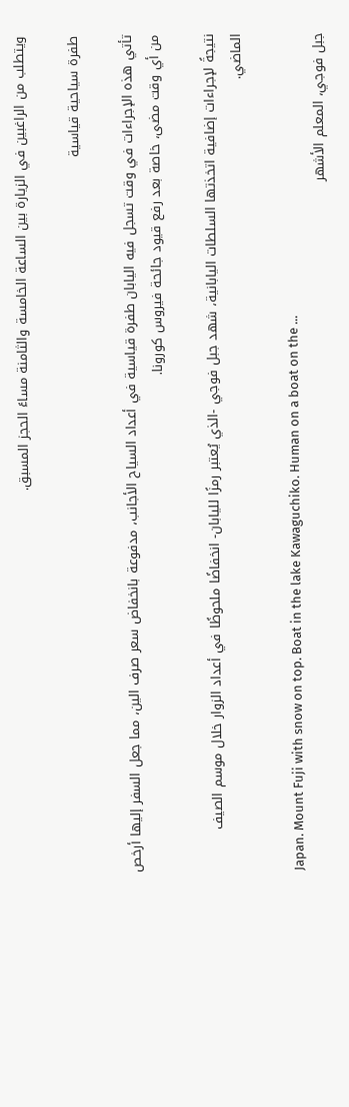ويتطلب من الراغبين في الزيارة بين الساعة الخامسة والثامنة مساءً الحجز المسبق.

طفرة سياحية قياسية

تأتي هذه الإجراءات في وقت تسجل فيه اليابان طفرة قياسية في أعداد السياح الأجانب، مدفوعة بانخفاض سعر صرف الين، مما جعل السفر إليها أرخص من أي وقت مضى، خاصة بعد رفع قيود جائحة فيروس كورونا.

نتيجةً لإجراءات إضافية اتخذتها السلطات اليابانية، شهد جبل فوجي -الذي يُعتبر رمزًا لليابان- انخفاضًا ملحوظًا في أعداد الزوار خلال موسم الصيف الماضي.

Japan. Mount Fuji with snow on top. Boat in the lake Kawaguchiko. Human on a boat on the ...
جبل فوجي، المعلم الأشهر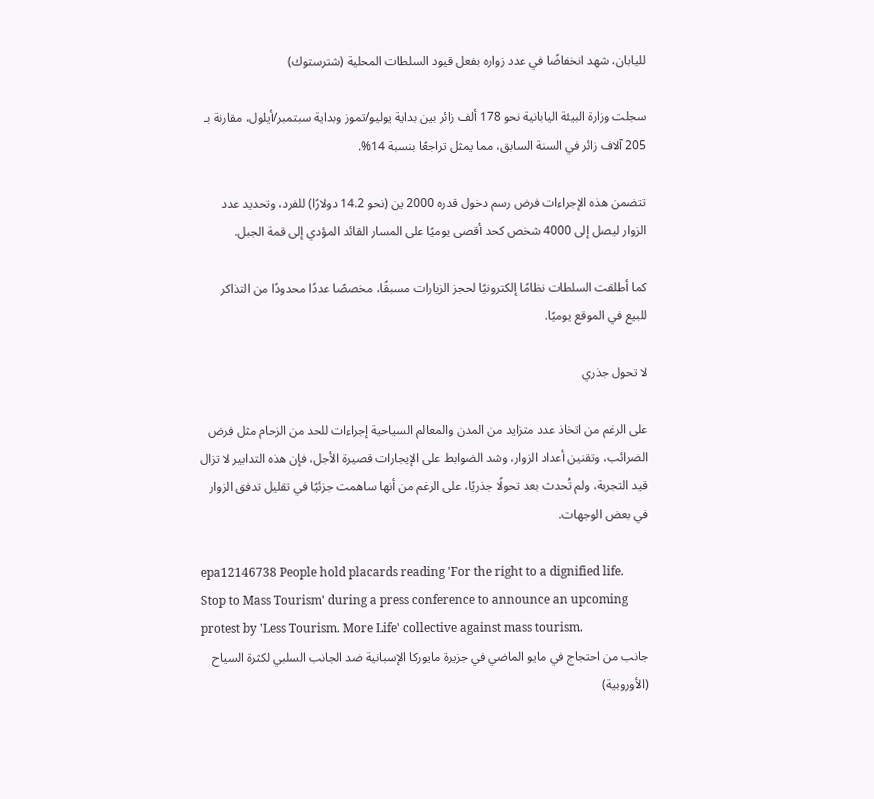لليابان، شهد انخفاضًا في عدد زواره بفعل قيود السلطات المحلية (شترستوك)

سجلت وزارة البيئة اليابانية نحو 178 ألف زائر بين بداية يوليو/تموز وبداية سبتمبر/أيلول، مقارنة بـ 205 آلاف زائر في السنة السابق، مما يمثل تراجعًا بنسبة 14%.

تتضمن هذه الإجراءات فرض رسم دخول قدره 2000 ين (نحو 14.2 دولارًا) للفرد، وتحديد عدد الزوار ليصل إلى 4000 شخص كحد أقصى يوميًا على المسار القائد المؤدي إلى قمة الجبل.

كما أطلقت السلطات نظامًا إلكترونيًا لحجز الزيارات مسبقًا، مخصصًا عددًا محدودًا من التذاكر للبيع في الموقع يوميًا.

لا تحول جذري

على الرغم من اتخاذ عدد متزايد من المدن والمعالم السياحية إجراءات للحد من الزحام مثل فرض الضرائب، وتقنين أعداد الزوار، وشد الضوابط على الإيجارات قصيرة الأجل، فإن هذه التدابير لا تزال قيد التجربة، ولم تُحدث بعد تحولًا جذريًا، على الرغم من أنها ساهمت جزئيًا في تقليل تدفق الزوار في بعض الوجهات.

epa12146738 People hold placards reading 'For the right to a dignified life. Stop to Mass Tourism' during a press conference to announce an upcoming protest by 'Less Tourism. More Life' collective against mass tourism.
جانب من احتجاج في مايو الماضي في جزيرة مايوركا الإسبانية ضد الجانب السلبي لكثرة السياح (الأوروبية)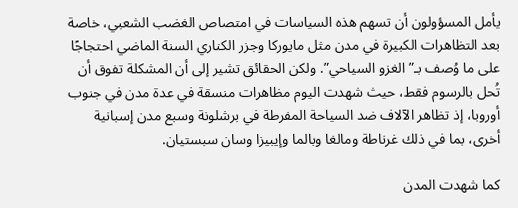يأمل المسؤولون أن تسهم هذه السياسات في امتصاص الغضب الشعبي، خاصة بعد التظاهرات الكبيرة في مدن مثل مايوركا وجزر الكناري السنة الماضي احتجاجًا على ما وُصف بـ”الغزو السياحي”. ولكن الحقائق تشير إلى أن المشكلة تفوق أن تُحل بالرسوم فقط، حيث شهدت اليوم مظاهرات منسقة في عدة مدن في جنوب أوروبا، إذ تظاهر الآلاف ضد السياحة المفرطة في برشلونة وسبع مدن إسبانية أخرى، بما في ذلك غرناطة ومالغا وبالما وإيبيزا وسان سبستيان.

كما شهدت المدن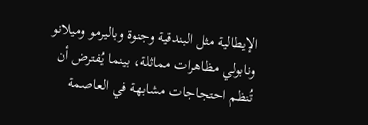الإيطالية مثل البندقية وجنوة وباليرمو وميلانو ونابولي مظاهرات مماثلة، بينما يُفترض أن تُنظم احتجاجات مشابهة في العاصمة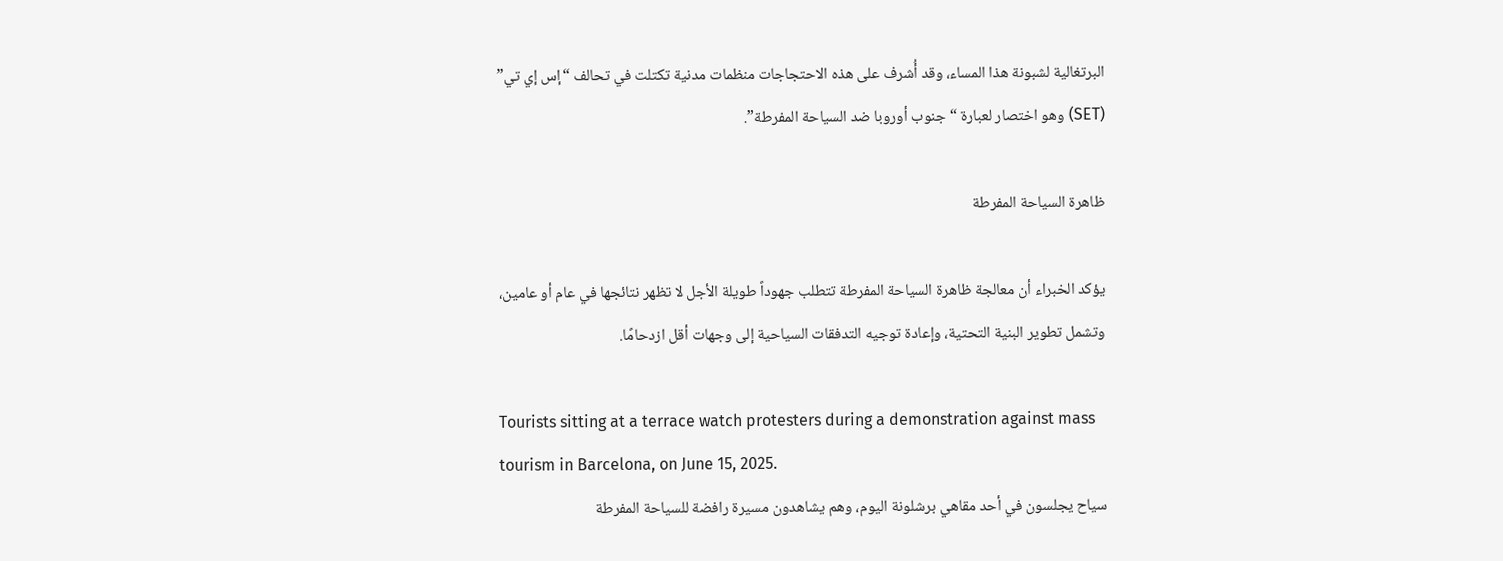البرتغالية لشبونة هذا المساء، وقد أُشرف على هذه الاحتجاجات منظمات مدنية تكتلت في تحالف “إس إي تي” (SET) وهو اختصار لعبارة “جنوب أوروبا ضد السياحة المفرطة”.

ظاهرة السياحة المفرطة

يؤكد الخبراء أن معالجة ظاهرة السياحة المفرطة تتطلب جهوداً طويلة الأجل لا تظهر نتائجها في عام أو عامين، وتشمل تطوير البنية التحتية، وإعادة توجيه التدفقات السياحية إلى وجهات أقل ازدحامًا.

Tourists sitting at a terrace watch protesters during a demonstration against mass tourism in Barcelona, on June 15, 2025.
سياح يجلسون في أحد مقاهي برشلونة اليوم، وهم يشاهدون مسيرة رافضة للسياحة المفرطة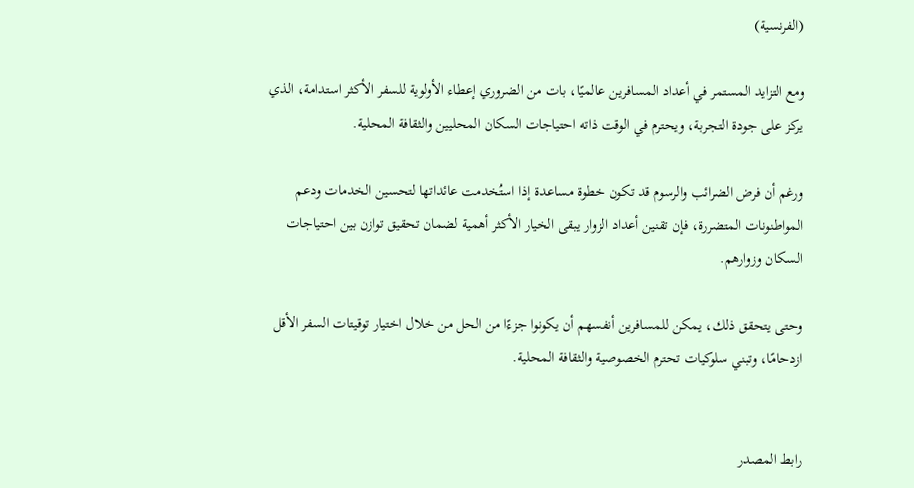(الفرنسية)

ومع التزايد المستمر في أعداد المسافرين عالميًا، بات من الضروري إعطاء الأولوية للسفر الأكثر استدامة، الذي يركز على جودة التجربة، ويحترم في الوقت ذاته احتياجات السكان المحليين والثقافة المحلية.

ورغم أن فرض الضرائب والرسوم قد تكون خطوة مساعدة إذا استُخدمت عائداتها لتحسين الخدمات ودعم المواطنونات المتضررة، فإن تقنين أعداد الزوار يبقى الخيار الأكثر أهمية لضمان تحقيق توازن بين احتياجات السكان وزوارهم.

وحتى يتحقق ذلك، يمكن للمسافرين أنفسهم أن يكونوا جزءًا من الحل من خلال اختيار توقيتات السفر الأقل ازدحامًا، وتبني سلوكيات تحترم الخصوصية والثقافة المحلية.


رابط المصدر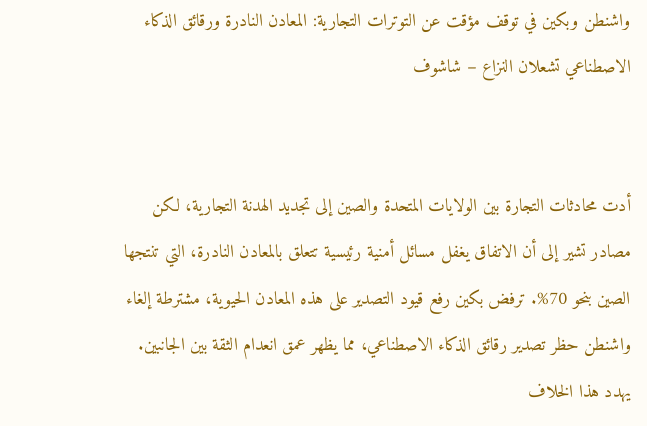واشنطن وبكين في توقف مؤقت عن التوترات التجارية: المعادن النادرة ورقائق الذكاء الاصطناعي تشعلان النزاع – شاشوف


أدت محادثات التجارة بين الولايات المتحدة والصين إلى تجديد الهدنة التجارية، لكن مصادر تشير إلى أن الاتفاق يغفل مسائل أمنية رئيسية تتعلق بالمعادن النادرة، التي تنتجها الصين بنحو 70%. ترفض بكين رفع قيود التصدير على هذه المعادن الحيوية، مشترطة إلغاء واشنطن حظر تصدير رقائق الذكاء الاصطناعي، مما يظهر عمق انعدام الثقة بين الجانبين. يهدد هذا الخلاف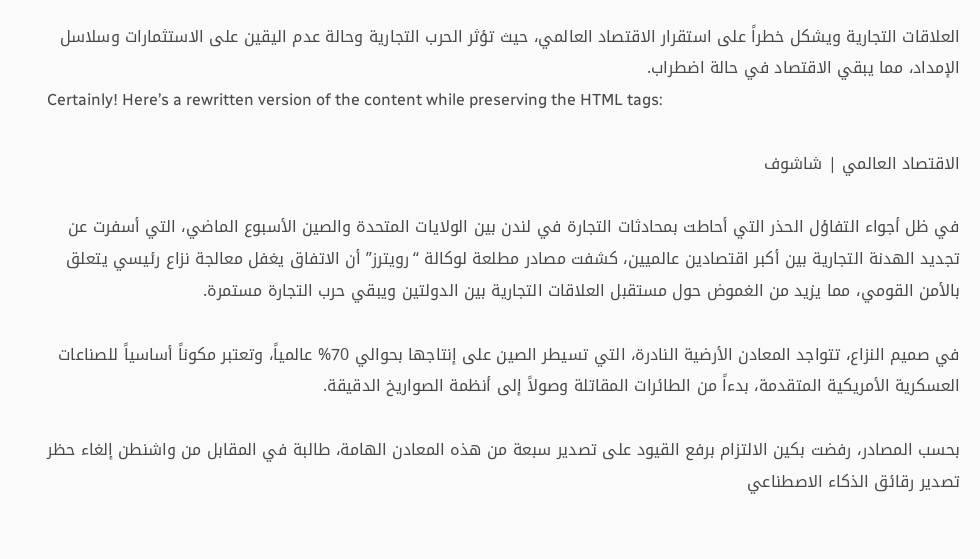العلاقات التجارية ويشكل خطراً على استقرار الاقتصاد العالمي، حيث تؤثر الحرب التجارية وحالة عدم اليقين على الاستثمارات وسلاسل الإمداد، مما يبقي الاقتصاد في حالة اضطراب.
Certainly! Here’s a rewritten version of the content while preserving the HTML tags:

الاقتصاد العالمي | شاشوف

في ظل أجواء التفاؤل الحذر التي أحاطت بمحادثات التجارة في لندن بين الولايات المتحدة والصين الأسبوع الماضي، التي أسفرت عن تجديد الهدنة التجارية بين أكبر اقتصادين عالميين، كشفت مصادر مطلعة لوكالة “رويترز” أن الاتفاق يغفل معالجة نزاع رئيسي يتعلق بالأمن القومي، مما يزيد من الغموض حول مستقبل العلاقات التجارية بين الدولتين ويبقي حرب التجارة مستمرة.

في صميم النزاع، تتواجد المعادن الأرضية النادرة، التي تسيطر الصين على إنتاجها بحوالي 70% عالمياً، وتعتبر مكوناً أساسياً للصناعات العسكرية الأمريكية المتقدمة، بدءاً من الطائرات المقاتلة وصولاً إلى أنظمة الصواريخ الدقيقة.

بحسب المصادر، رفضت بكين الالتزام برفع القيود على تصدير سبعة من هذه المعادن الهامة، طالبة في المقابل من واشنطن إلغاء حظر تصدير رقائق الذكاء الاصطناعي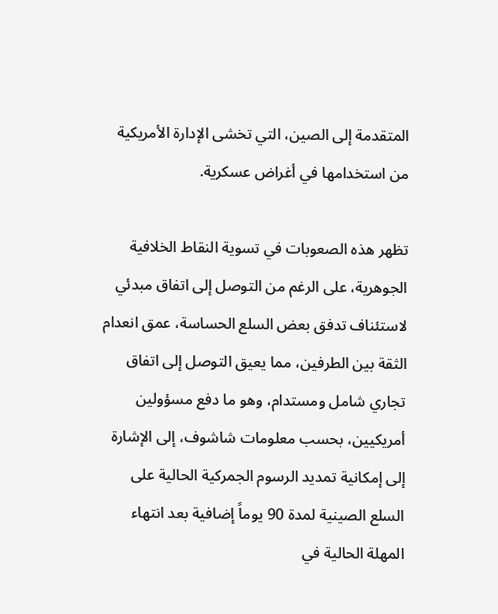المتقدمة إلى الصين، التي تخشى الإدارة الأمريكية من استخدامها في أغراض عسكرية.

تظهر هذه الصعوبات في تسوية النقاط الخلافية الجوهرية، على الرغم من التوصل إلى اتفاق مبدئي لاستئناف تدفق بعض السلع الحساسة، عمق انعدام الثقة بين الطرفين، مما يعيق التوصل إلى اتفاق تجاري شامل ومستدام، وهو ما دفع مسؤولين أمريكيين، بحسب معلومات شاشوف، إلى الإشارة إلى إمكانية تمديد الرسوم الجمركية الحالية على السلع الصينية لمدة 90 يوماً إضافية بعد انتهاء المهلة الحالية في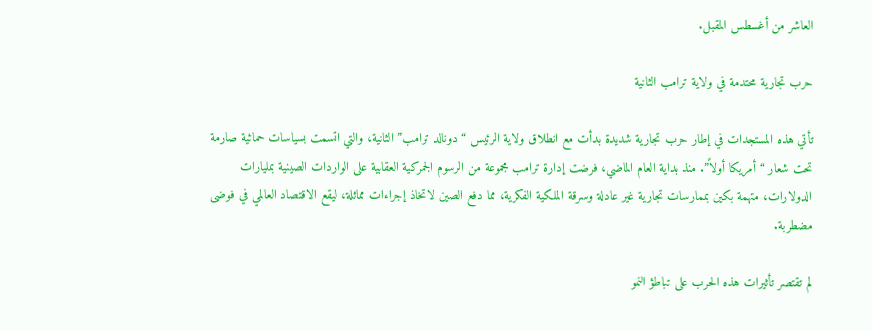العاشر من أغسطس المقبل.

حرب تجارية محتدمة في ولاية ترامب الثانية

تأتي هذه المستجدات في إطار حرب تجارية شديدة بدأت مع انطلاق ولاية الرئيس “دونالد ترامب” الثانية، والتي اتسمت بسياسات حمائية صارمة تحت شعار “أمريكا أولاً”. منذ بداية العام الماضي، فرضت إدارة ترامب مجموعة من الرسوم الجمركية العقابية على الواردات الصينية بمليارات الدولارات، متهمة بكين بممارسات تجارية غير عادلة وسرقة الملكية الفكرية، مما دفع الصين لاتخاذ إجراءات مماثلة، ليقع الاقتصاد العالمي في فوضى مضطربة.

لم تقتصر تأثيرات هذه الحرب على تباطؤ النمو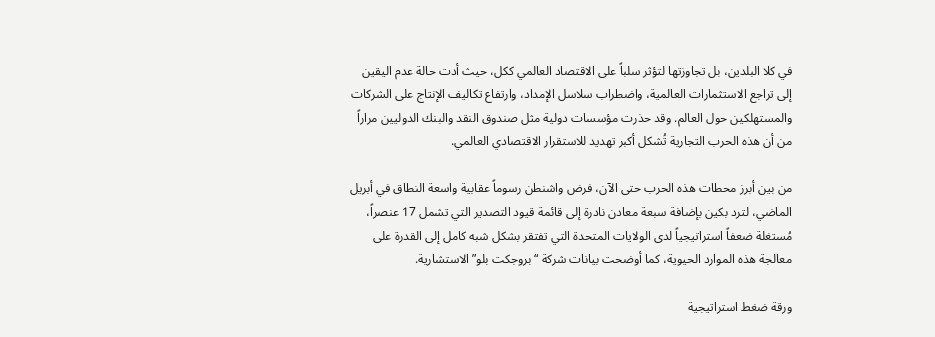في كلا البلدين، بل تجاوزتها لتؤثر سلباً على الاقتصاد العالمي ككل، حيث أدت حالة عدم اليقين إلى تراجع الاستثمارات العالمية، واضطراب سلاسل الإمداد، وارتفاع تكاليف الإنتاج على الشركات والمستهلكين حول العالم. وقد حذرت مؤسسات دولية مثل صندوق النقد والبنك الدوليين مراراً من أن هذه الحرب التجارية تُشكل أكبر تهديد للاستقرار الاقتصادي العالمي.

من بين أبرز محطات هذه الحرب حتى الآن، فرض واشنطن رسوماً عقابية واسعة النطاق في أبريل الماضي، لترد بكين بإضافة سبعة معادن نادرة إلى قائمة قيود التصدير التي تشمل 17 عنصراً، مُستغلة ضعفاً استراتيجياً لدى الولايات المتحدة التي تفتقر بشكل شبه كامل إلى القدرة على معالجة هذه الموارد الحيوية، كما أوضحت بيانات شركة “بروجكت بلو” الاستشارية.

ورقة ضغط استراتيجية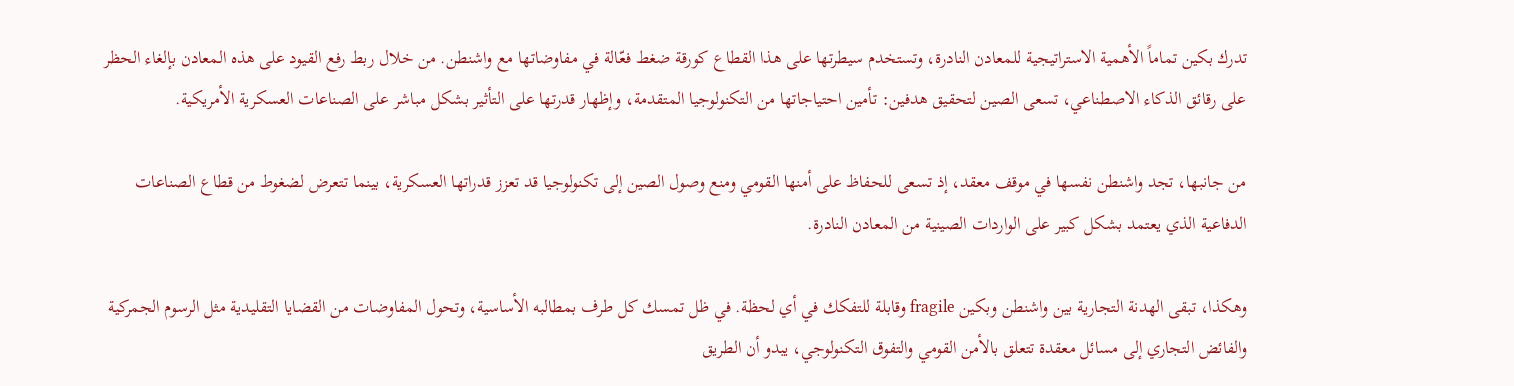تدرك بكين تماماً الأهمية الاستراتيجية للمعادن النادرة، وتستخدم سيطرتها على هذا القطاع كورقة ضغط فعّالة في مفاوضاتها مع واشنطن. من خلال ربط رفع القيود على هذه المعادن بإلغاء الحظر على رقائق الذكاء الاصطناعي، تسعى الصين لتحقيق هدفين: تأمين احتياجاتها من التكنولوجيا المتقدمة، وإظهار قدرتها على التأثير بشكل مباشر على الصناعات العسكرية الأمريكية.

من جانبها، تجد واشنطن نفسها في موقف معقد، إذ تسعى للحفاظ على أمنها القومي ومنع وصول الصين إلى تكنولوجيا قد تعزز قدراتها العسكرية، بينما تتعرض لضغوط من قطاع الصناعات الدفاعية الذي يعتمد بشكل كبير على الواردات الصينية من المعادن النادرة.

وهكذا، تبقى الهدنة التجارية بين واشنطن وبكين fragile وقابلة للتفكك في أي لحظة. في ظل تمسك كل طرف بمطالبه الأساسية، وتحول المفاوضات من القضايا التقليدية مثل الرسوم الجمركية والفائض التجاري إلى مسائل معقدة تتعلق بالأمن القومي والتفوق التكنولوجي، يبدو أن الطريق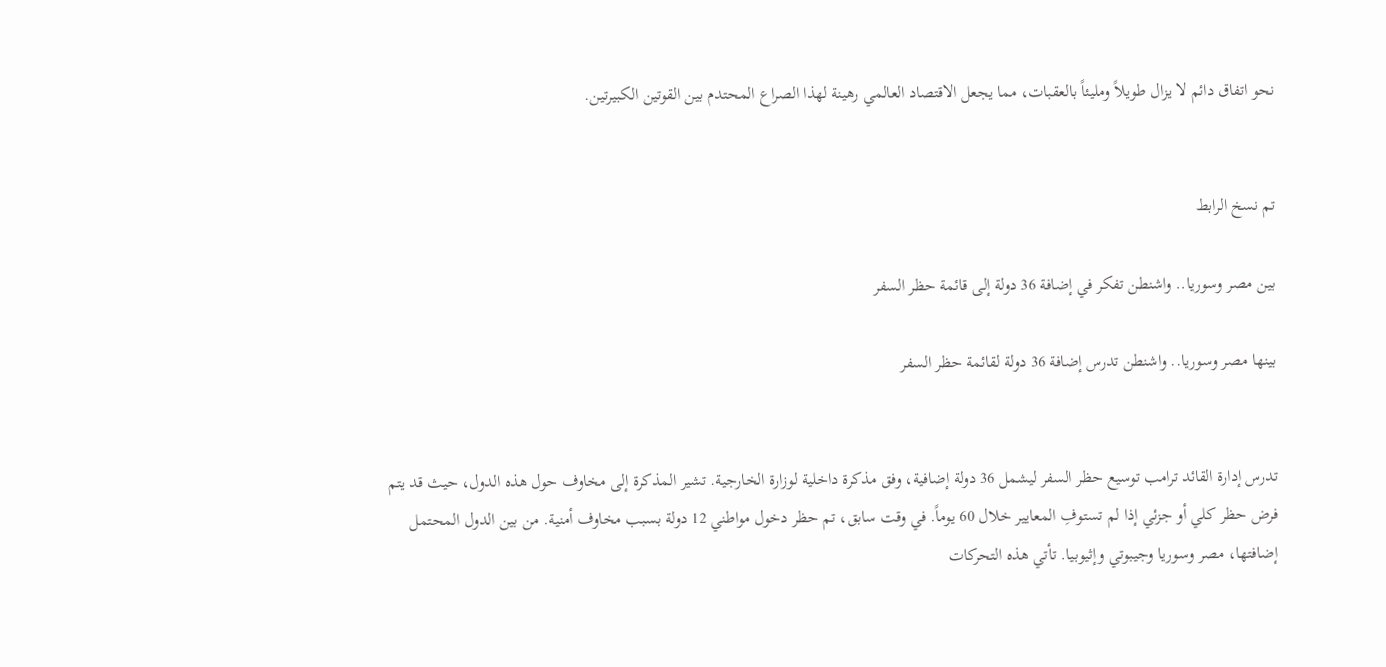نحو اتفاق دائم لا يزال طويلاً ومليئاً بالعقبات، مما يجعل الاقتصاد العالمي رهينة لهذا الصراع المحتدم بين القوتين الكبيرتين.


تم نسخ الرابط

بين مصر وسوريا.. واشنطن تفكر في إضافة 36 دولة إلى قائمة حظر السفر

بينها مصر وسوريا.. واشنطن تدرس إضافة 36 دولة لقائمة حظر السفر


تدرس إدارة القائد ترامب توسيع حظر السفر ليشمل 36 دولة إضافية، وفق مذكرة داخلية لوزارة الخارجية. تشير المذكرة إلى مخاوف حول هذه الدول، حيث قد يتم فرض حظر كلي أو جزئي إذا لم تستوفِ المعايير خلال 60 يوماً. في وقت سابق، تم حظر دخول مواطني 12 دولة بسبب مخاوف أمنية. من بين الدول المحتمل إضافتها، مصر وسوريا وجيبوتي وإثيوبيا. تأتي هذه التحركات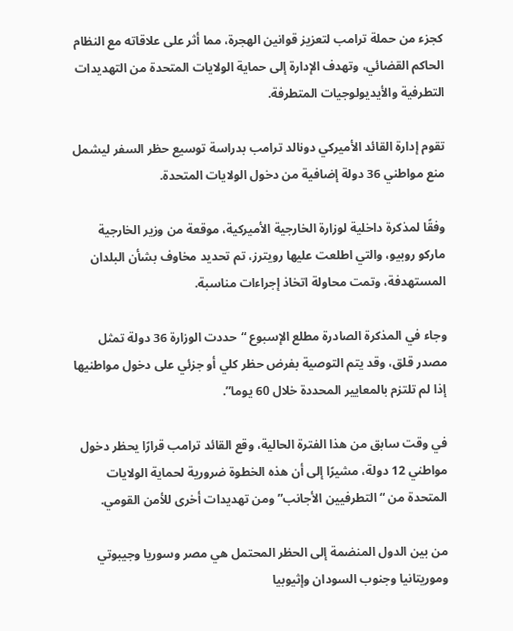كجزء من حملة ترامب لتعزيز قوانين الهجرة، مما أثر على علاقاته مع النظام الحاكم القضائي، وتهدف الإدارة إلى حماية الولايات المتحدة من التهديدات التطرفية والأيديولوجيات المتطرفة.

تقوم إدارة القائد الأميركي دونالد ترامب بدراسة توسيع حظر السفر ليشمل منع مواطني 36 دولة إضافية من دخول الولايات المتحدة.

وفقًا لمذكرة داخلية لوزارة الخارجية الأميركية، موقعة من وزير الخارجية ماركو روبيو، والتي اطلعت عليها رويترز، تم تحديد مخاوف بشأن البلدان المستهدفة، وتمت محاولة اتخاذ إجراءات مناسبة.

وجاء في المذكرة الصادرة مطلع الإسبوع “حددت الوزارة 36 دولة تمثل مصدر قلق، وقد يتم التوصية بفرض حظر كلي أو جزئي على دخول مواطنيها إذا لم تلتزم بالمعايير المحددة خلال 60 يوما”.

في وقت سابق من هذا الفترة الحالية، وقع القائد ترامب قرارًا يحظر دخول مواطني 12 دولة، مشيرًا إلى أن هذه الخطوة ضرورية لحماية الولايات المتحدة من “التطرفيين الأجانب” ومن تهديدات أخرى للأمن القومي.

من بين الدول المنضمة إلى الحظر المحتمل هي مصر وسوريا وجيبوتي وموريتانيا وجنوب السودان وإثيوبيا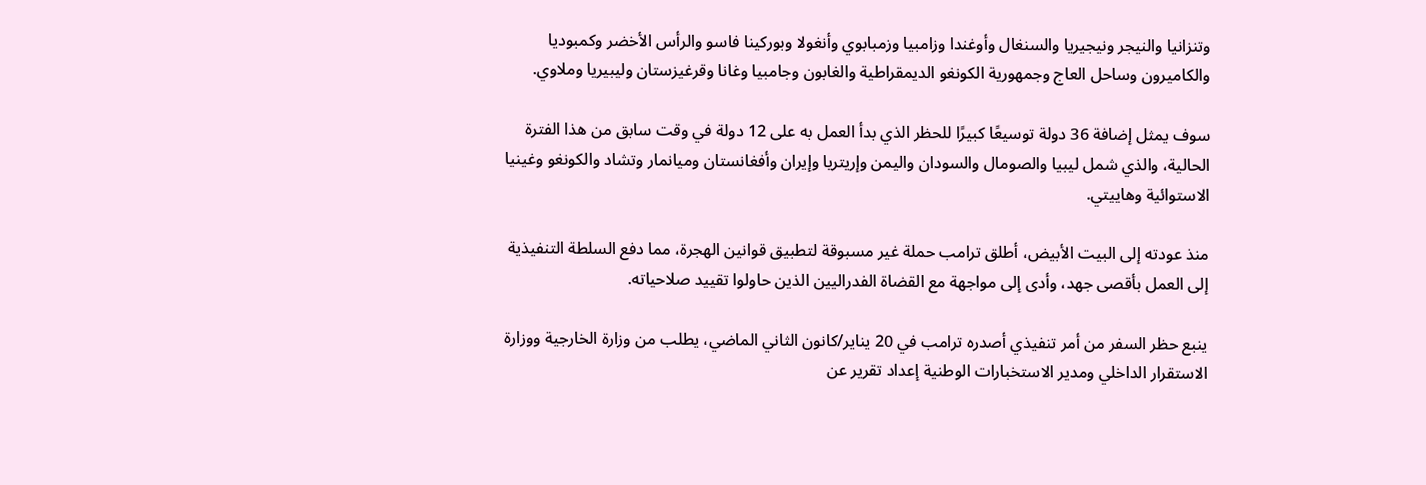وتنزانيا والنيجر ونيجيريا والسنغال وأوغندا وزامبيا وزمبابوي وأنغولا وبوركينا فاسو والرأس الأخضر وكمبوديا والكاميرون وساحل العاج وجمهورية الكونغو الديمقراطية والغابون وجامبيا وغانا وقرغيزستان وليبيريا وملاوي.

سوف يمثل إضافة 36 دولة توسيعًا كبيرًا للحظر الذي بدأ العمل به على 12 دولة في وقت سابق من هذا الفترة الحالية، والذي شمل ليبيا والصومال والسودان واليمن وإريتريا وإيران وأفغانستان وميانمار وتشاد والكونغو وغينيا الاستوائية وهاييتي.

منذ عودته إلى البيت الأبيض، أطلق ترامب حملة غير مسبوقة لتطبيق قوانين الهجرة، مما دفع السلطة التنفيذية إلى العمل بأقصى جهد، وأدى إلى مواجهة مع القضاة الفدراليين الذين حاولوا تقييد صلاحياته.

ينبع حظر السفر من أمر تنفيذي أصدره ترامب في 20 يناير/كانون الثاني الماضي، يطلب من وزارة الخارجية ووزارة الاستقرار الداخلي ومدير الاستخبارات الوطنية إعداد تقرير عن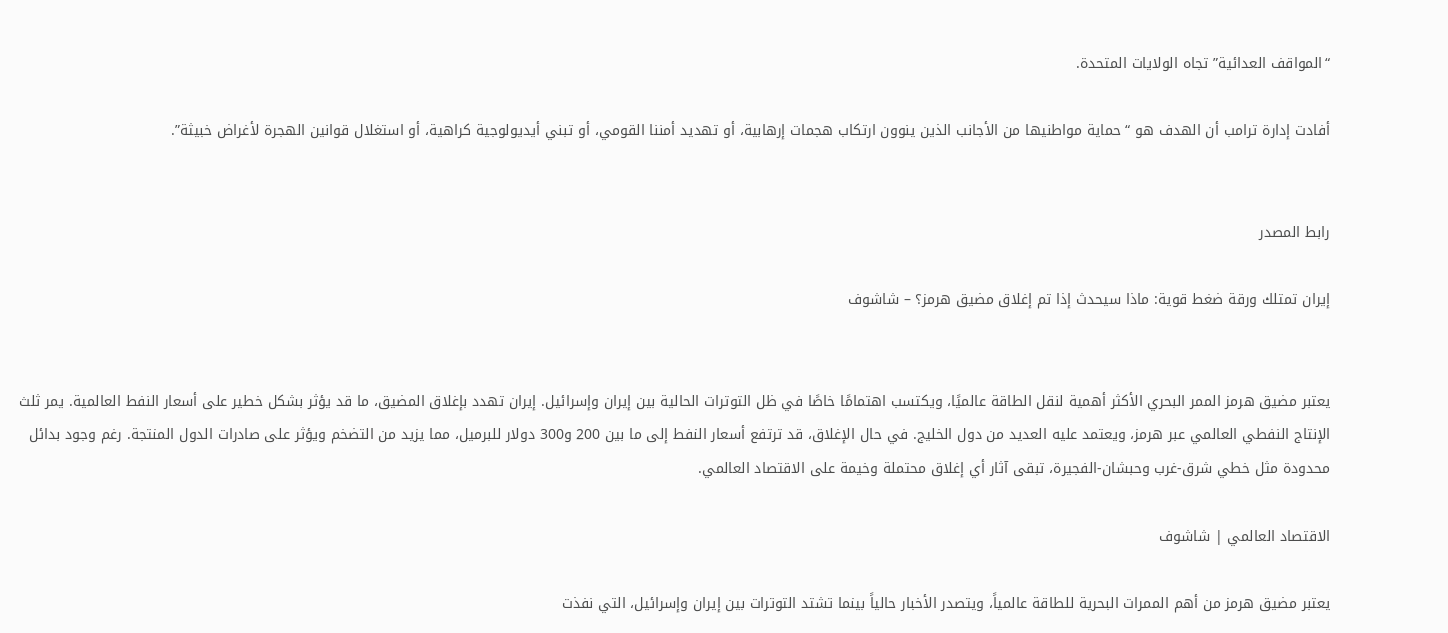“المواقف العدائية” تجاه الولايات المتحدة.

أفادت إدارة ترامب أن الهدف هو “حماية مواطنيها من الأجانب الذين ينوون ارتكاب هجمات إرهابية، أو تهديد أمننا القومي، أو تبني أيديولوجية كراهية، أو استغلال قوانين الهجرة لأغراض خبيثة”.


رابط المصدر

إيران تمتلك ورقة ضغط قوية: ماذا سيحدث إذا تم إغلاق مضيق هرمز؟ – شاشوف


يعتبر مضيق هرمز الممر البحري الأكثر أهمية لنقل الطاقة عالميًا، ويكتسب اهتمامًا خاصًا في ظل التوترات الحالية بين إيران وإسرائيل. إيران تهدد بإغلاق المضيق، ما قد يؤثر بشكل خطير على أسعار النفط العالمية. يمر ثلث الإنتاج النفطي العالمي عبر هرمز، ويعتمد عليه العديد من دول الخليج. في حال الإغلاق، قد ترتفع أسعار النفط إلى ما بين 200 و300 دولار للبرميل، مما يزيد من التضخم ويؤثر على صادرات الدول المنتجة. رغم وجود بدائل محدودة مثل خطي شرق-غرب وحبشان-الفجيرة، تبقى آثار أي إغلاق محتملة وخيمة على الاقتصاد العالمي.

الاقتصاد العالمي | شاشوف

يعتبر مضيق هرمز من أهم الممرات البحرية للطاقة عالمياً، ويتصدر الأخبار حالياً بينما تشتد التوترات بين إيران وإسرائيل، التي نفذت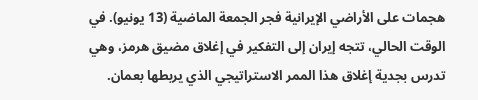هجمات على الأراضي الإيرانية فجر الجمعة الماضية (13 يونيو). في الوقت الحالي، تتجه إيران إلى التفكير في إغلاق مضيق هرمز، وهي تدرس بجدية إغلاق هذا الممر الاستراتيجي الذي يربطها بعمان.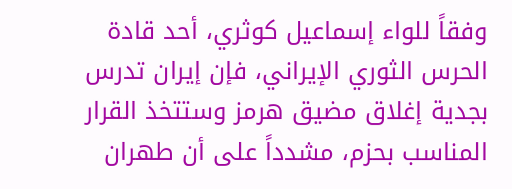وفقاً للواء إسماعيل كوثري، أحد قادة الحرس الثوري الإيراني، فإن إيران تدرس بجدية إغلاق مضيق هرمز وستتخذ القرار المناسب بحزم، مشدداً على أن طهران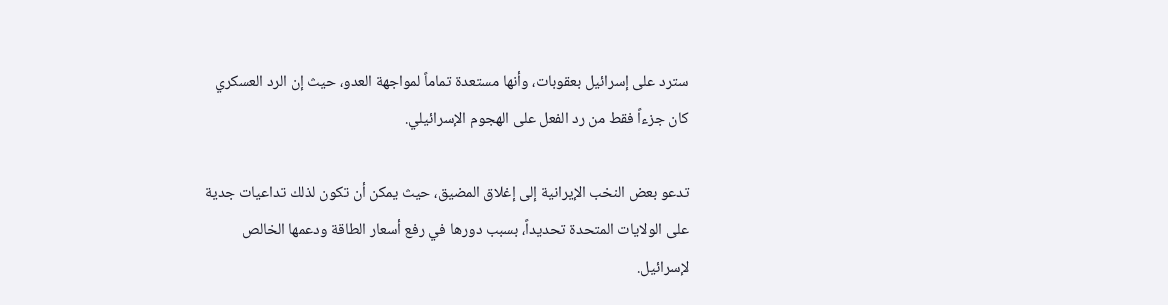سترد على إسرائيل بعقوبات، وأنها مستعدة تماماً لمواجهة العدو، حيث إن الرد العسكري كان جزءاً فقط من رد الفعل على الهجوم الإسرائيلي.

تدعو بعض النخب الإيرانية إلى إغلاق المضيق، حيث يمكن أن تكون لذلك تداعيات جدية على الولايات المتحدة تحديداً، بسبب دورها في رفع أسعار الطاقة ودعمها الخالص لإسرائيل.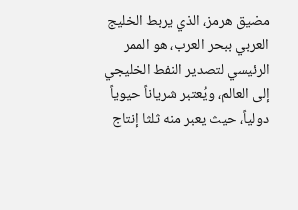مضيق هرمز، الذي يربط الخليج العربي ببحر العرب، هو الممر الرئيسي لتصدير النفط الخليجي إلى العالم، ويُعتبر شرياناً حيوياً دولياً، حيث يعبر منه ثلثا إنتاج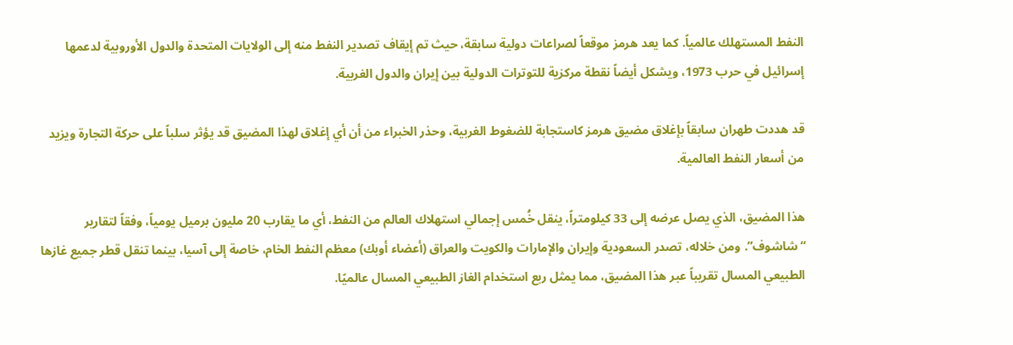النفط المستهلك عالمياً. كما يعد هرمز موقعاً لصراعات دولية سابقة، حيث تم إيقاف تصدير النفط منه إلى الولايات المتحدة والدول الأوروبية لدعمها إسرائيل في حرب 1973، ويشكل أيضاً نقطة مركزية للتوترات الدولية بين إيران والدول الغربية.

قد هددت طهران سابقاً بإغلاق مضيق هرمز كاستجابة للضغوط الغربية، وحذر الخبراء من أن أي إغلاق لهذا المضيق قد يؤثر سلباً على حركة التجارة ويزيد من أسعار النفط العالمية.

هذا المضيق، الذي يصل عرضه إلى 33 كيلومتراً، ينقل خُمس إجمالي استهلاك العالم من النفط، أي ما يقارب 20 مليون برميل يومياً، وفقاً لتقارير “شاشوف”. ومن خلاله، تصدر السعودية وإيران والإمارات والكويت والعراق (أعضاء أوبك) معظم النفط الخام، خاصة إلى آسيا، بينما تنقل قطر جميع غازها الطبيعي المسال تقريباً عبر هذا المضيق، مما يمثل ربع استخدام الغاز الطبيعي المسال عالميًا.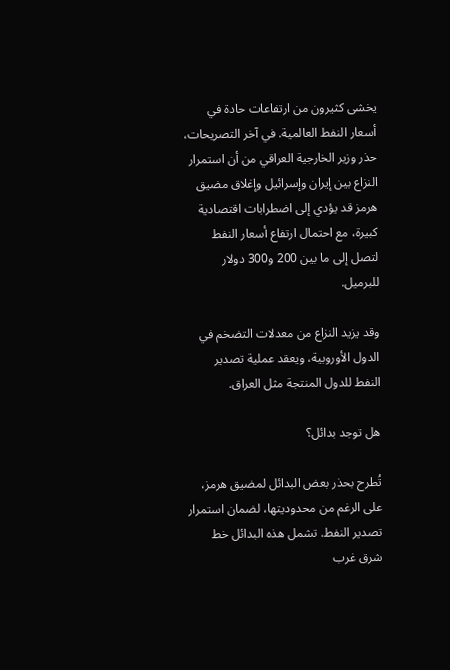يخشى كثيرون من ارتفاعات حادة في أسعار النفط العالمية. في آخر التصريحات، حذر وزير الخارجية العراقي من أن استمرار النزاع بين إيران وإسرائيل وإغلاق مضيق هرمز قد يؤدي إلى اضطرابات اقتصادية كبيرة، مع احتمال ارتفاع أسعار النفط لتصل إلى ما بين 200 و300 دولار للبرميل.

وقد يزيد النزاع من معدلات التضخم في الدول الأوروبية، ويعقد عملية تصدير النفط للدول المنتجة مثل العراق.

هل توجد بدائل؟

تُطرح بحذر بعض البدائل لمضيق هرمز، على الرغم من محدوديتها، لضمان استمرار تصدير النفط. تشمل هذه البدائل خط شرق غرب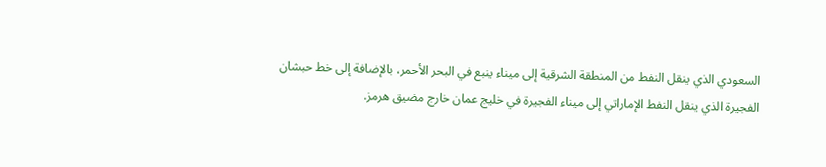السعودي الذي ينقل النفط من المنطقة الشرقية إلى ميناء ينبع في البحر الأحمر، بالإضافة إلى خط حبشان الفجيرة الذي ينقل النفط الإماراتي إلى ميناء الفجيرة في خليج عمان خارج مضيق هرمز.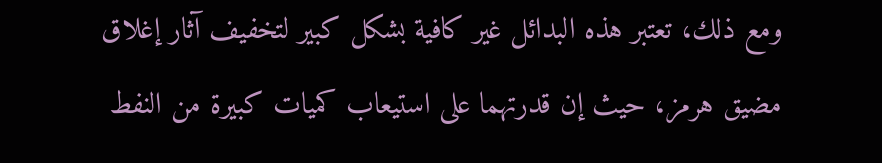ومع ذلك، تعتبر هذه البدائل غير كافية بشكل كبير لتخفيف آثار إغلاق مضيق هرمز، حيث إن قدرتهما على استيعاب كميات كبيرة من النفط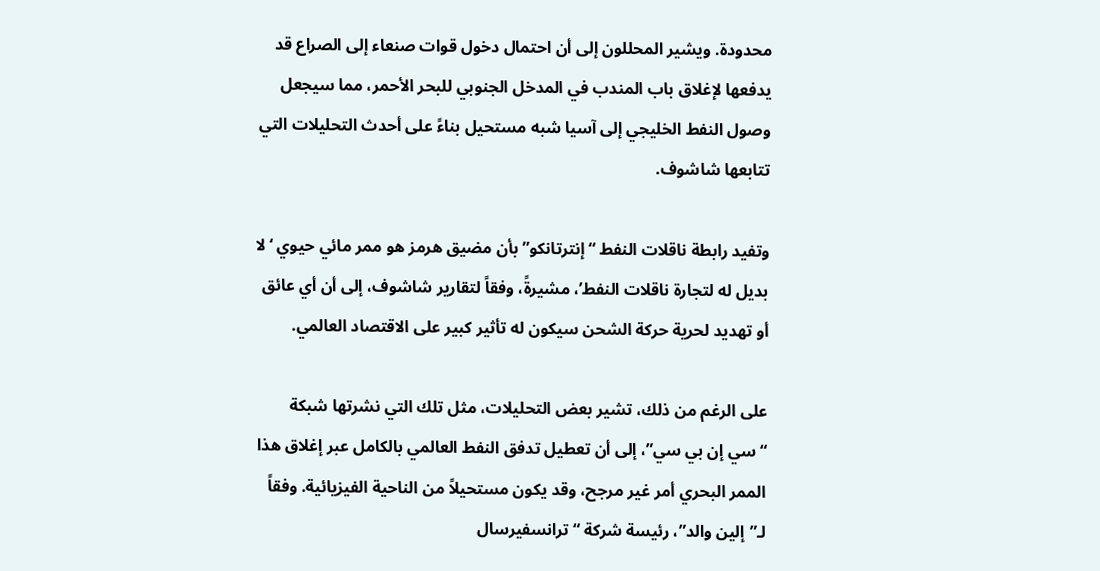محدودة. ويشير المحللون إلى أن احتمال دخول قوات صنعاء إلى الصراع قد يدفعها لإغلاق باب المندب في المدخل الجنوبي للبحر الأحمر، مما سيجعل وصول النفط الخليجي إلى آسيا شبه مستحيل بناءً على أحدث التحليلات التي تتابعها شاشوف.

وتفيد رابطة ناقلات النفط “إنترتانكو” بأن مضيق هرمز هو ممر مائي حيوي ‘لا بديل له لتجارة ناقلات النفط’، مشيرةً، وفقاً لتقارير شاشوف، إلى أن أي عائق أو تهديد لحرية حركة الشحن سيكون له تأثير كبير على الاقتصاد العالمي.

على الرغم من ذلك، تشير بعض التحليلات، مثل تلك التي نشرتها شبكة “سي إن بي سي”، إلى أن تعطيل تدفق النفط العالمي بالكامل عبر إغلاق هذا الممر البحري أمر غير مرجح، وقد يكون مستحيلاً من الناحية الفيزيائية. وفقاً لـ”إلين والد”، رئيسة شركة “ترانسفيرسال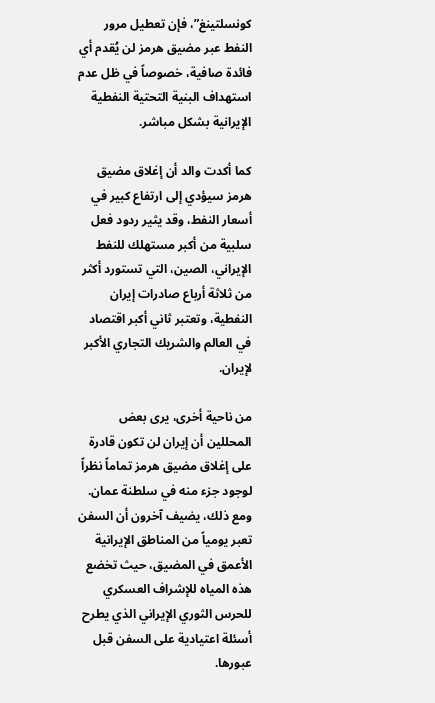كونسلتينغ”، فإن تعطيل مرور النفط عبر مضيق هرمز لن يُقدم أي فائدة صافية، خصوصاً في ظل عدم استهداف البنية التحتية النفطية الإيرانية بشكل مباشر.

كما أكدت والد أن إغلاق مضيق هرمز سيؤدي إلى ارتفاع كبير في أسعار النفط، وقد يثير ردود فعل سلبية من أكبر مستهلك للنفط الإيراني، الصين، التي تستورد أكثر من ثلاثة أرباع صادرات إيران النفطية، وتعتبر ثاني أكبر اقتصاد في العالم والشريك التجاري الأكبر لإيران.

من ناحية أخرى، يرى بعض المحللين أن إيران لن تكون قادرة على إغلاق مضيق هرمز تماماً نظراً لوجود جزء منه في سلطنة عمان. ومع ذلك، يضيف آخرون أن السفن تعبر يومياً من المناطق الإيرانية الأعمق في المضيق، حيث تخضع هذه المياه للإشراف العسكري للحرس الثوري الإيراني الذي يطرح أسئلة اعتيادية على السفن قبل عبورها.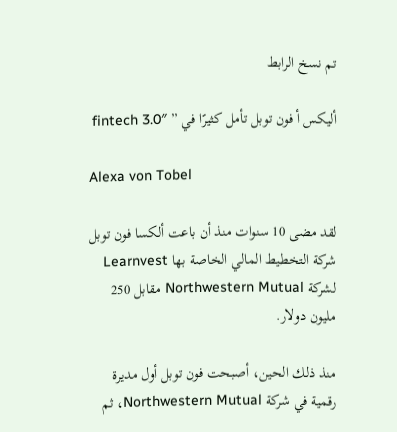تم نسخ الرابط

أليكس أ فون توبل تأمل كثيرًا في ” fintech 3.0″

Alexa von Tobel

لقد مضى 10 سنوات منذ أن باعت ألكسا فون توبل شركة التخطيط المالي الخاصة بها Learnvest لشركة Northwestern Mutual مقابل 250 مليون دولار.

منذ ذلك الحين، أصبحت فون توبل أول مديرة رقمية في شركة Northwestern Mutual، ثم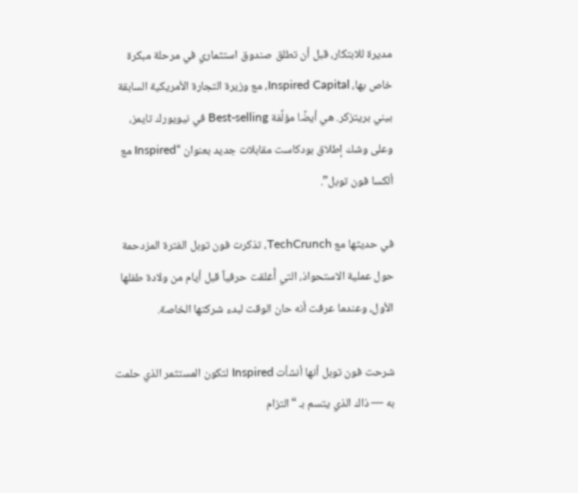مديرة للابتكار، قبل أن تطلق صندوق استثماري في مرحلة مبكرة خاص بها، Inspired Capital، مع وزيرة التجارة الأمريكية السابقة بيني بريتزكر. هي أيضًا مؤلِّفة Best-selling في نيويورك تايمز، وعلى وشك إطلاق بودكاست مقابلات جديد بعنوان “Inspired مع ألكسا فون توبل”.

في حديثها مع TechCrunch، تذكرت فون توبل الفترة المزدحمة حول عملية الاستحواذ، التي أُغلقت حرفياً قبل أيام من ولادة طفلها الأول، وعندما عرفت أنه حان الوقت لبدء شركتها الخاصة.

شرحت فون توبل أنها أنشأت Inspired لتكون المستثمر الذي حلمت به — ذاك الذي يتسم بـ “التزام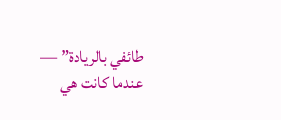طائفي بالريادة” — عندما كانت هي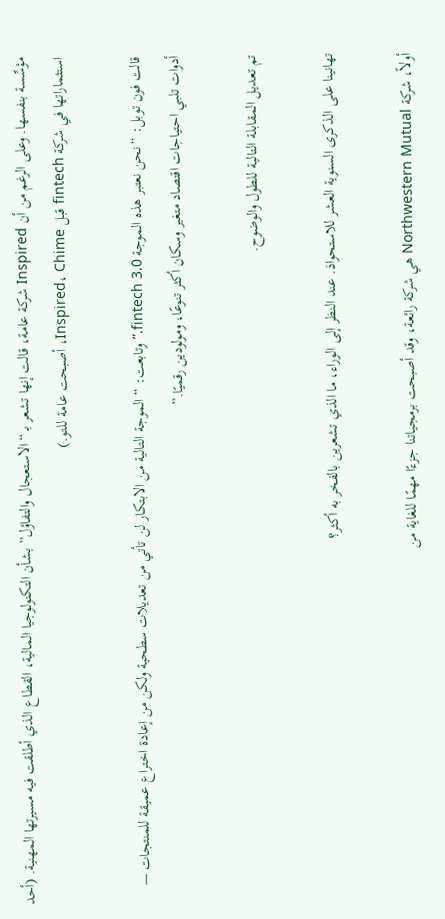مؤسِّسة بنفسها. وعلى الرغم من أن Inspired شركة عامة، قالت إنها تشعر بـ “الاستعجال والتفاؤل” بشأن التكنولوجيا المالية، القطاع الذي أطلقت فيه مسيرتها المهنية. (أحد استثماراتها في شركة fintech قبل Inspired، Chime، أصبحت عامة للتو.)

قالت فون توبل: “نحن نعتبر هذه الموجة fintech 3.0.” وتابعت: “الموجة التالية من الابتكار لن تأتي من تعديلات سطحية ولكن من إعادة اختراع عميقة للمنتجات — أدوات تلبي احتياجات اقتصاد متغير وسكان أكثر تنوعًا، ومولودين رقميًا.”

تم تعديل المقابلة التالية للطول والوضوح.

تهانينا على الذكرى السنوية العشر للاستحواذ. عند النظر إلى الوراء، ما الذي تشعرين بالفخر به أكثر؟

أولاً، شركة Northwestern Mutual هي شركة رائعة، وقد أصبحت برمجياتنا جزءًا مهمًا للغاية من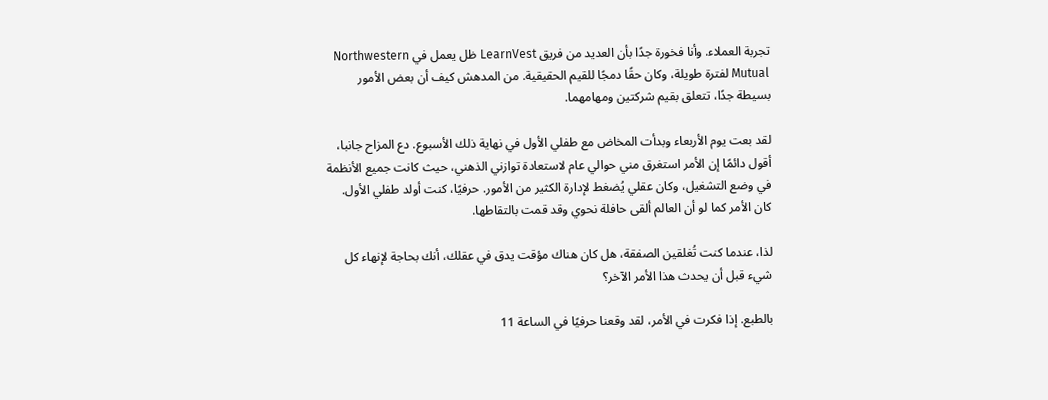تجربة العملاء. وأنا فخورة جدًا بأن العديد من فريق LearnVest ظل يعمل في Northwestern Mutual لفترة طويلة، وكان حقًا دمجًا للقيم الحقيقية. من المدهش كيف أن بعض الأمور بسيطة جدًا، تتعلق بقيم شركتين ومهامهما.

لقد بعت يوم الأربعاء وبدأت المخاض مع طفلي الأول في نهاية ذلك الأسبوع. دع المزاح جانبا، أقول دائمًا إن الأمر استغرق مني حوالي عام لاستعادة توازني الذهني، حيث كانت جميع الأنظمة في وضع التشغيل، وكان عقلي يُضغط لإدارة الكثير من الأمور. حرفيًا، كنت أولد طفلي الأول. كان الأمر كما لو أن العالم ألقى حافلة نحوي وقد قمت بالتقاطها.

لذا، عندما كنت تُغلقين الصفقة، هل كان هناك مؤقت يدق في عقلك، أنك بحاجة لإنهاء كل شيء قبل أن يحدث هذا الأمر الآخر؟

بالطبع. إذا فكرت في الأمر، لقد وقعنا حرفيًا في الساعة 11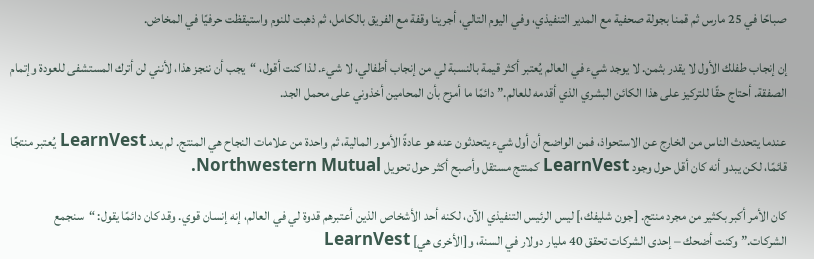صباحًا في 25 مارس ثم قمنا بجولة صحفية مع المدير التنفيذي، وفي اليوم التالي، أجرينا وقفة مع الفريق بالكامل، ثم ذهبت للنوم واستيقظت حرفيًا في المخاض.

إن إنجاب طفلك الأول لا يقدر بثمن. لا يوجد شيء في العالم يُعتبر أكثر قيمة بالنسبة لي من إنجاب أطفالي، لا شيء. لذا كنت أقول، “يجب أن ننجز هذا، لأنني لن أترك المستشفى للعودة وإتمام الصفقة. أحتاج حقًا للتركيز على هذا الكائن البشري الذي أقدمه للعالم.” دائمًا ما أمزح بأن المحامين أخذوني على محمل الجد.

عندما يتحدث الناس من الخارج عن الاستحواذ، فمن الواضح أن أول شيء يتحدثون عنه هو عادةً الأمور المالية، ثم واحدة من علامات النجاح هي المنتج. لم يعد LearnVest يُعتبر منتجًا قائمًا، لكن يبدو أنه كان أقل حول وجود LearnVest كمنتج مستقل وأصبح أكثر حول تحويل Northwestern Mutual.

كان الأمر أكبر بكثير من مجرد منتج. [جون شليفك،] ليس الرئيس التنفيذي الآن، لكنه أحد الأشخاص الذين أعتبرهم قدوة لي في العالم، إنه إنسان قوي. وقد كان دائمًا يقول: “سنجمع الشركات.” وكنت أضحك – إحدى الشركات تحقق 40 مليار دولار في السنة، و[الأخرى هي] LearnVest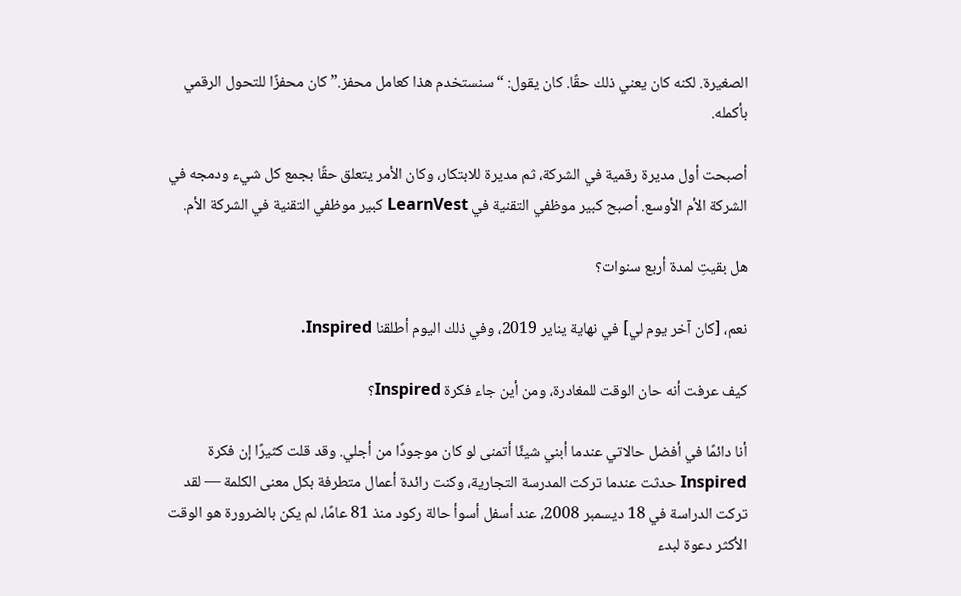الصغيرة. لكنه كان يعني ذلك حقًا. كان يقول: “سنستخدم هذا كعامل محفز.” كان محفزًا للتحول الرقمي بأكمله.

أصبحت أول مديرة رقمية في الشركة، ثم مديرة للابتكار، وكان الأمر يتعلق حقًا بجمع كل شيء ودمجه في الشركة الأم الأوسع. أصبح كبير موظفي التقنية في LearnVest كبير موظفي التقنية في الشركة الأم.

هل بقيتِ لمدة أربع سنوات؟

نعم، [كان آخر يوم لي] في نهاية يناير 2019، وفي ذلك اليوم أطلقنا Inspired.

كيف عرفت أنه حان الوقت للمغادرة، ومن أين جاء فكرة Inspired؟

أنا دائمًا في أفضل حالاتي عندما أبني شيئًا أتمنى لو كان موجودًا من أجلي. وقد قلت كثيرًا إن فكرة Inspired حدثت عندما تركت المدرسة التجارية، وكنت رائدة أعمال متطرفة بكل معنى الكلمة — لقد تركت الدراسة في 18 ديسمبر 2008، عند أسفل أسوأ حالة ركود منذ 81 عامًا، لم يكن بالضرورة هو الوقت الأكثر دعوة لبدء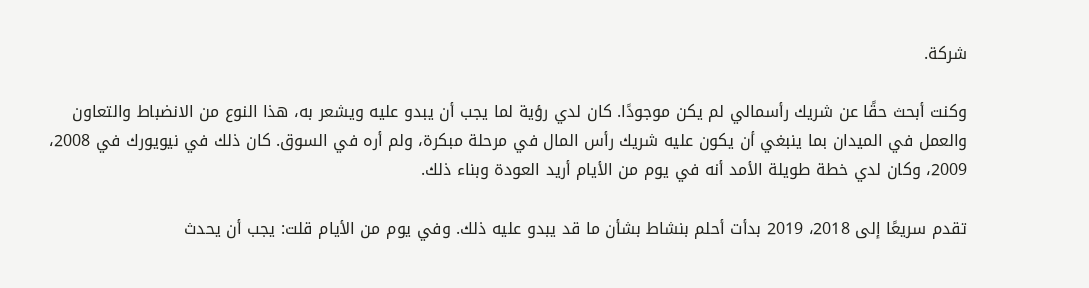شركة.

وكنت أبحث حقًا عن شريك رأسمالي لم يكن موجودًا. كان لدي رؤية لما يجب أن يبدو عليه ويشعر به، هذا النوع من الانضباط والتعاون والعمل في الميدان بما ينبغي أن يكون عليه شريك رأس المال في مرحلة مبكرة، ولم أره في السوق. كان ذلك في نيويورك في 2008، 2009، وكان لدي خطة طويلة الأمد أنه في يوم من الأيام أريد العودة وبناء ذلك.

تقدم سريعًا إلى 2018، 2019 بدأت أحلم بنشاط بشأن ما قد يبدو عليه ذلك. وفي يوم من الأيام قلت: يجب أن يحدث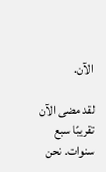الآن.

لقد مضى الآن تقريبًا سبع سنوات. نحن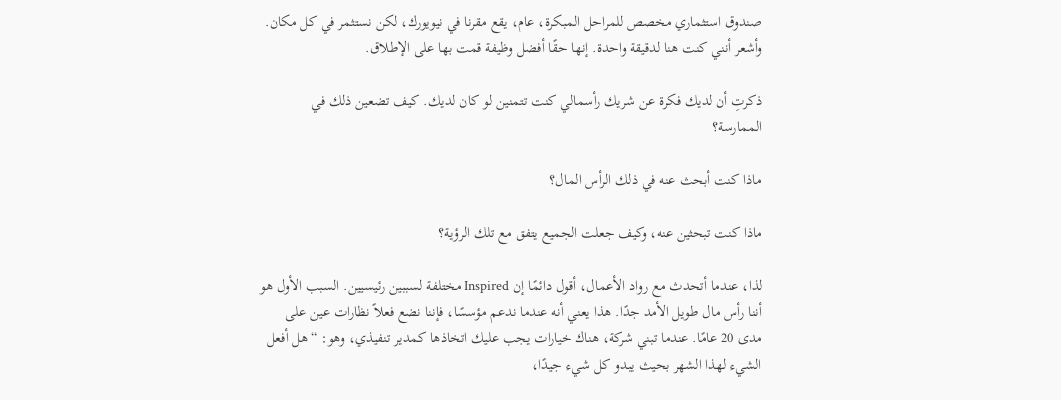صندوق استثماري مخصص للمراحل المبكرة، عام، يقع مقرنا في نيويورك، لكن نستثمر في كل مكان. وأشعر أنني كنت هنا لدقيقة واحدة. إنها حقًا أفضل وظيفة قمت بها على الإطلاق.

ذكرتِ أن لديك فكرة عن شريك رأسمالي كنت تتمنين لو كان لديك. كيف تضعين ذلك في الممارسة؟

ماذا كنت أبحث عنه في ذلك الرأس المال؟

ماذا كنت تبحثين عنه، وكيف جعلت الجميع يتفق مع تلك الرؤية؟

لذا، عندما أتحدث مع رواد الأعمال، أقول دائمًا إن Inspired مختلفة لسببين رئيسيين. السبب الأول هو أننا رأس مال طويل الأمد جدًا. هذا يعني أنه عندما ندعم مؤسسًا، فإننا نضع فعلاً نظارات عين على مدى 20 عامًا. عندما تبني شركة، هناك خيارات يجب عليك اتخاذها كمدير تنفيذي، وهو: “هل أفعل الشيء لهذا الشهر بحيث يبدو كل شيء جيدًا،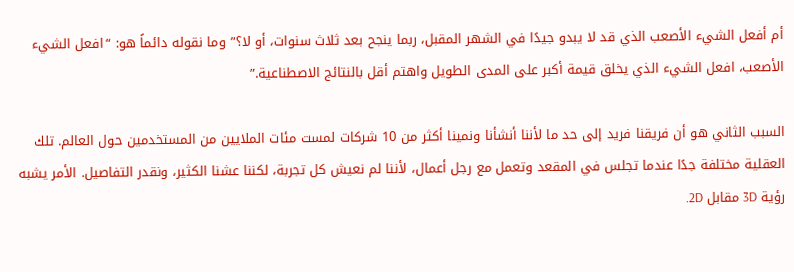أم أفعل الشيء الأصعب الذي قد لا يبدو جيدًا في الشهر المقبل، ربما ينجح بعد ثلاث سنوات، أو لا؟” وما نقوله دائماً هو: “افعل الشيء الأصعب، افعل الشيء الذي يخلق قيمة أكبر على المدى الطويل واهتم أقل بالنتائج الاصطناعية.”

السبب الثاني هو أن فريقنا فريد إلى حد ما لأننا أنشأنا ونمينا أكثر من 10 شركات لمست مئات الملايين من المستخدمين حول العالم. تلك العقلية مختلفة جدًا عندما تجلس في المقعد وتعمل مع رجل أعمال، لأننا لم نعيش كل تجربة، لكننا عشنا الكثير، ونقدر التفاصيل. الأمر يشبه رؤية 3D مقابل 2D.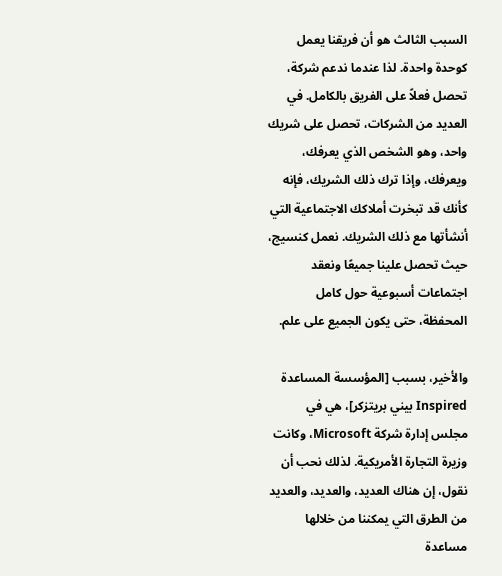السبب الثالث هو أن فريقنا يعمل كوحدة واحدة. لذا عندما ندعم شركة، تحصل فعلاً على الفريق بالكامل. في العديد من الشركات، تحصل على شريك واحد، وهو الشخص الذي يعرفك، ويعرفك، وإذا ترك ذلك الشريك، فإنه كأنك قد تبخرت أملاكك الاجتماعية التي أنشأتها مع ذلك الشريك. نعمل كنسيج، حيث تحصل علينا جميعًا ونعقد اجتماعات أسبوعية حول كامل المحفظة، حتى يكون الجميع على علم.

والأخير، بسبب [المؤسسة المساعدة Inspired بيني بريتزكر]، هي في مجلس إدارة شركة Microsoft، وكانت وزيرة التجارة الأمريكية. لذلك نحب أن نقول، إن هناك العديد، والعديد، والعديد من الطرق التي يمكننا من خلالها مساعدة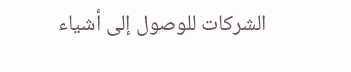الشركات للوصول إلى أشياء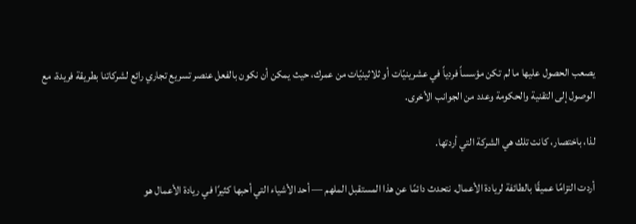يصعب الحصول عليها ما لم تكن مؤسساً فردياً في عشرينيّات أو ثلاثينيّات من عمرك، حيث يمكن أن نكون بالفعل عنصر تسريع تجاري رائع لشركاتنا بطريقة فريدة، مع الوصول إلى التقنية والحكومة وعدد من الجوانب الأخرى.

لذا، باختصار، كانت تلك هي الشركة التي أردتها.

أردت التزامًا عميقًا بالطائفة لريادة الأعمال. نتحدث دائمًا عن هذا المستقبل الملهم — أحد الأشياء التي أحبها كثيرًا في ريادة الأعمال هو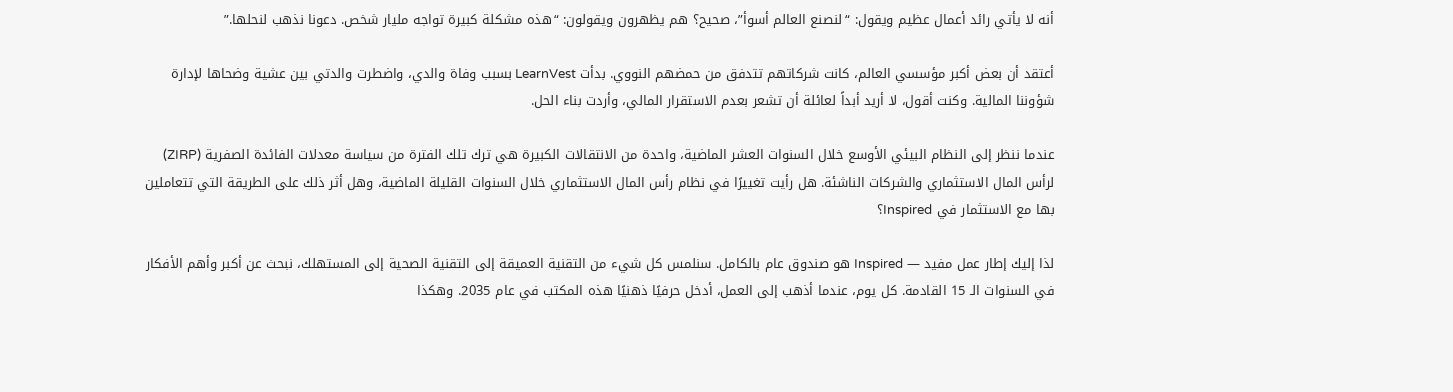أنه لا يأتي رائد أعمال عظيم ويقول: “لنصنع العالم أسوأ”، صحيح؟ هم يظهرون ويقولون: “هذه مشكلة كبيرة تواجه مليار شخص. دعونا نذهب لنحلها.”

أعتقد أن بعض أكبر مؤسسي العالم، كانت شركاتهم تتدفق من حمضهم النووي. بدأت LearnVest بسبب وفاة والدي، واضطرت والدتي بين عشية وضحاها لإدارة شؤوننا المالية. وكنت أقول، لا أريد أبداً لعائلة أن تشعر بعدم الاستقرار المالي، وأردت بناء الحل.

عندما ننظر إلى النظام البيئي الأوسع خلال السنوات العشر الماضية، واحدة من الانتقالات الكبيرة هي ترك تلك الفترة من سياسة معدلات الفائدة الصفرية (ZIRP) لرأس المال الاستثماري والشركات الناشئة. هل رأيت تغييرًا في نظام رأس المال الاستثماري خلال السنوات القليلة الماضية، وهل أثر ذلك على الطريقة التي تتعاملين بها مع الاستثمار في Inspired؟

لذا إليك إطار عمل مفيد — Inspired هو صندوق عام بالكامل. سنلمس كل شيء من التقنية العميقة إلى التقنية الصحية إلى المستهلك، نبحث عن أكبر وأهم الأفكار في السنوات الـ 15 القادمة. كل يوم، عندما أذهب إلى العمل، أدخل حرفيًا ذهنيًا هذه المكتب في عام 2035. وهكذا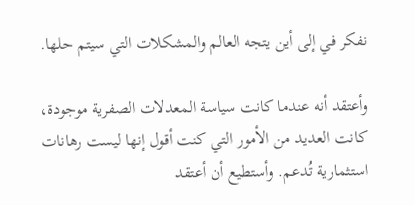نفكر في إلى أين يتجه العالم والمشكلات التي سيتم حلها.

وأعتقد أنه عندما كانت سياسة المعدلات الصفرية موجودة، كانت العديد من الأمور التي كنت أقول إنها ليست رهانات استثمارية تُدعم. وأستطيع أن أعتقد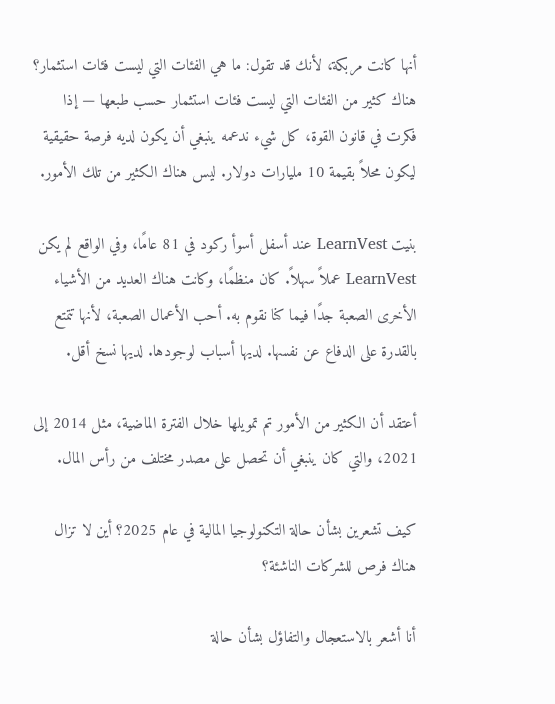أنها كانت مربكة، لأنك قد تقول: ما هي الفئات التي ليست فئات استثمار؟ هناك كثير من الفئات التي ليست فئات استثمار حسب طبعها — إذا فكرت في قانون القوة، كل شيء ندعمه ينبغي أن يكون لديه فرصة حقيقية ليكون محلاً بقيمة 10 مليارات دولار. ليس هناك الكثير من تلك الأمور.

بنيت LearnVest عند أسفل أسوأ ركود في 81 عامًا، وفي الواقع لم يكن LearnVest عملاً سهلاً. كان منظمًا، وكانت هناك العديد من الأشياء الأخرى الصعبة جدًا فيما كنا نقوم به. أحب الأعمال الصعبة، لأنها تتمتع بالقدرة على الدفاع عن نفسها. لديها أسباب لوجودها. لديها نسخ أقل.

أعتقد أن الكثير من الأمور تم تمويلها خلال الفترة الماضية، مثل 2014 إلى 2021، والتي كان ينبغي أن تحصل على مصدر مختلف من رأس المال.

كيف تشعرين بشأن حالة التكنولوجيا المالية في عام 2025؟ أين لا تزال هناك فرص للشركات الناشئة؟

أنا أشعر بالاستعجال والتفاؤل بشأن حالة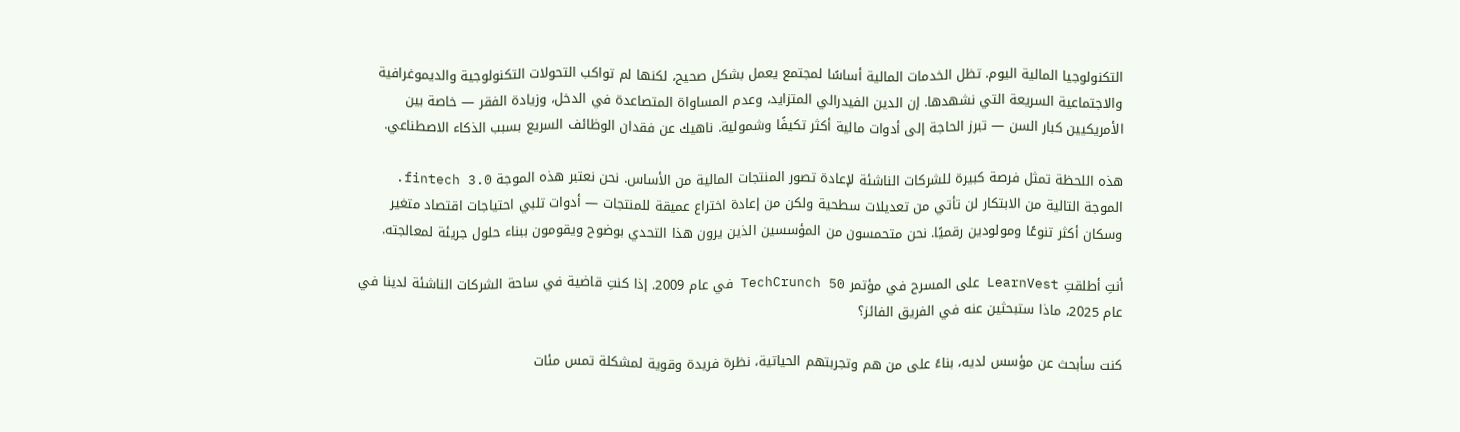التكنولوجيا المالية اليوم. تظل الخدمات المالية أساسًا لمجتمع يعمل بشكل صحيح، لكنها لم تواكب التحولات التكنولوجية والديموغرافية والاجتماعية السريعة التي نشهدها. إن الدين الفيدرالي المتزايد، وعدم المساواة المتصاعدة في الدخل، وزيادة الفقر — خاصة بين الأمريكيين كبار السن — تبرز الحاجة إلى أدوات مالية أكثر تكيفًا وشمولية. ناهيك عن فقدان الوظائف السريع بسبب الذكاء الاصطناعي.

هذه اللحظة تمثل فرصة كبيرة للشركات الناشئة لإعادة تصور المنتجات المالية من الأساس. نحن نعتبر هذه الموجة fintech 3.0. الموجة التالية من الابتكار لن تأتي من تعديلات سطحية ولكن من إعادة اختراع عميقة للمنتجات — أدوات تلبي احتياجات اقتصاد متغير وسكان أكثر تنوعًا ومولودين رقميًا. نحن متحمسون من المؤسسين الذين يرون هذا التحدي بوضوح ويقومون ببناء حلول جريئة لمعالجته.

أنتِ أطلقتِ LearnVest على المسرح في مؤتمر TechCrunch 50 في عام 2009. إذا كنتِ قاضية في ساحة الشركات الناشئة لدينا في عام 2025، ماذا ستبحثين عنه في الفريق الفائز؟

كنت سأبحث عن مؤسس لديه، بناءً على من هم وتجربتهم الحياتية، نظرة فريدة وقوية لمشكلة تمس مئات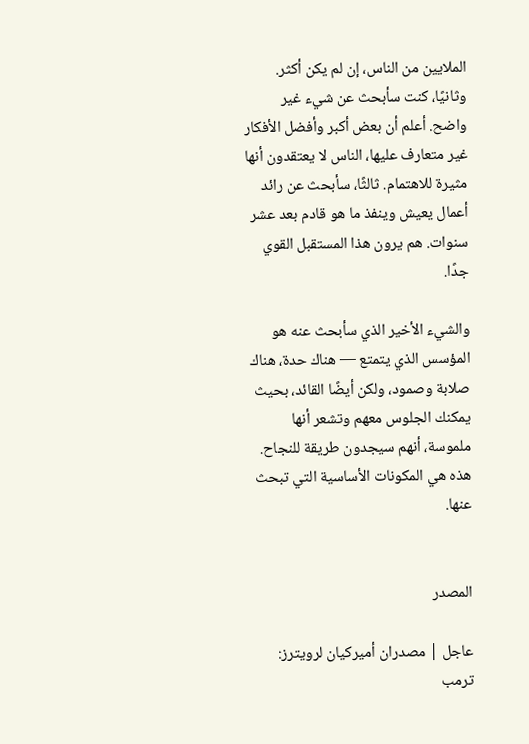الملايين من الناس، إن لم يكن أكثر. وثانيًا، كنت سأبحث عن شيء غير واضح. أعلم أن بعض أكبر وأفضل الأفكار غير متعارف عليها، الناس لا يعتقدون أنها مثيرة للاهتمام. ثالثًا، سأبحث عن رائد أعمال يعيش وينفذ ما هو قادم بعد عشر سنوات. هم يرون هذا المستقبل القوي جدًا.

والشيء الأخير الذي سأبحث عنه هو المؤسس الذي يتمتع — هناك حدة، هناك صلابة وصمود، ولكن أيضًا القائد، بحيث يمكنك الجلوس معهم وتشعر أنها ملموسة، أنهم سيجدون طريقة للنجاح. هذه هي المكونات الأساسية التي تبحث عنها.


المصدر

عاجل | مصدران أميركيان لرويترز: ترمب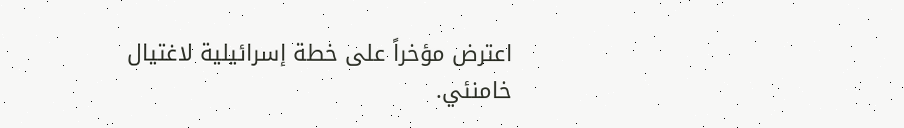اعترض مؤخراً على خطة إسرائيلية لاغتيال خامنئي.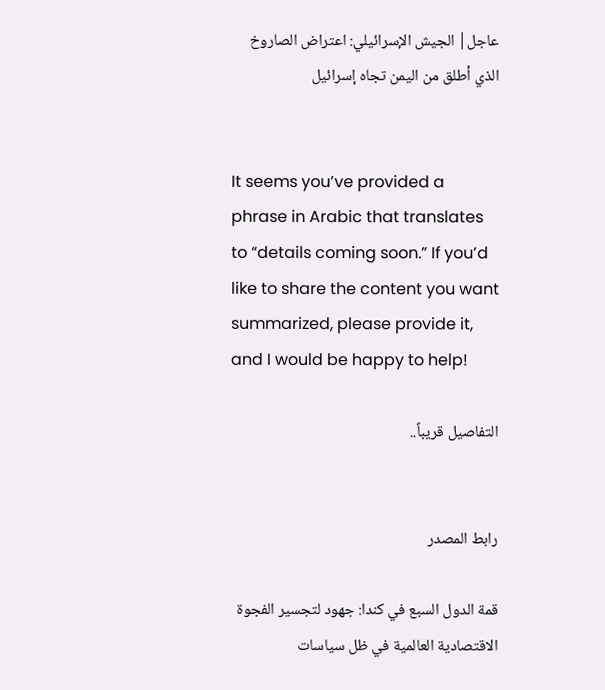عاجل| الجيش الإسرائيلي: اعتراض الصاروخ الذي أطلق من اليمن تجاه إسرائيل


It seems you’ve provided a phrase in Arabic that translates to “details coming soon.” If you’d like to share the content you want summarized, please provide it, and I would be happy to help!

التفاصيل قريباً..


رابط المصدر

قمة الدول السبع في كندا: جهود لتجسير الفجوة الاقتصادية العالمية في ظل سياسات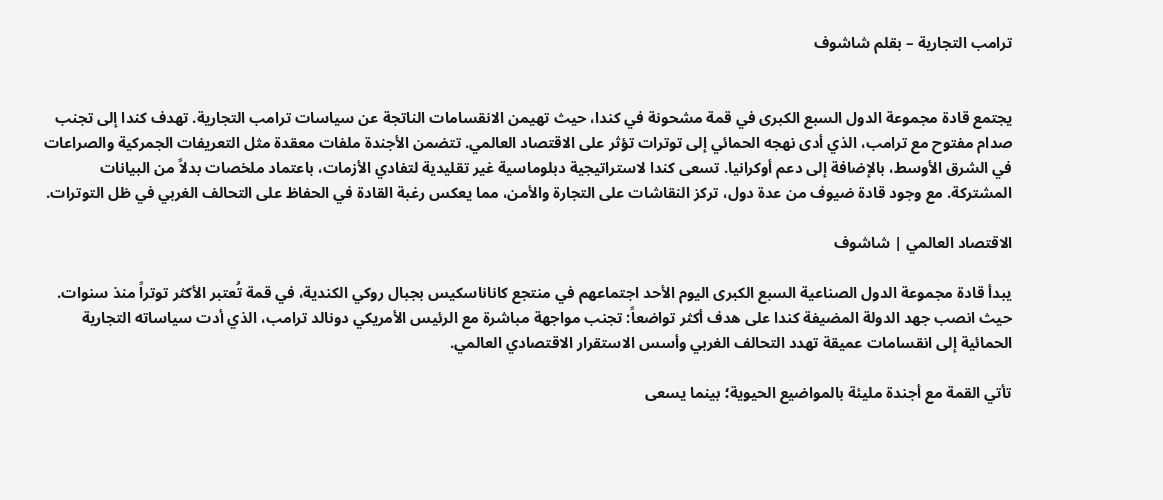ترامب التجارية – بقلم شاشوف


يجتمع قادة مجموعة الدول السبع الكبرى في قمة مشحونة في كندا، حيث تهيمن الانقسامات الناتجة عن سياسات ترامب التجارية. تهدف كندا إلى تجنب صدام مفتوح مع ترامب، الذي أدى نهجه الحمائي إلى توترات تؤثر على الاقتصاد العالمي. تتضمن الأجندة ملفات معقدة مثل التعريفات الجمركية والصراعات في الشرق الأوسط، بالإضافة إلى دعم أوكرانيا. تسعى كندا لاستراتيجية دبلوماسية غير تقليدية لتفادي الأزمات، باعتماد ملخصات بدلاً من البيانات المشتركة. مع وجود قادة ضيوف من عدة دول، تركز النقاشات على التجارة والأمن، مما يعكس رغبة القادة في الحفاظ على التحالف الغربي في ظل التوترات.

الاقتصاد العالمي | شاشوف

يبدأ قادة مجموعة الدول الصناعية السبع الكبرى اليوم الأحد اجتماعهم في منتجع كاناناسكيس بجبال روكي الكندية، في قمة تُعتبر الأكثر توتراً منذ سنوات. حيث انصب جهد الدولة المضيفة كندا على هدف أكثر تواضعاً: تجنب مواجهة مباشرة مع الرئيس الأمريكي دونالد ترامب، الذي أدت سياساته التجارية الحمائية إلى انقسامات عميقة تهدد التحالف الغربي وأسس الاستقرار الاقتصادي العالمي.

تأتي القمة مع أجندة مليئة بالمواضيع الحيوية؛ بينما يسعى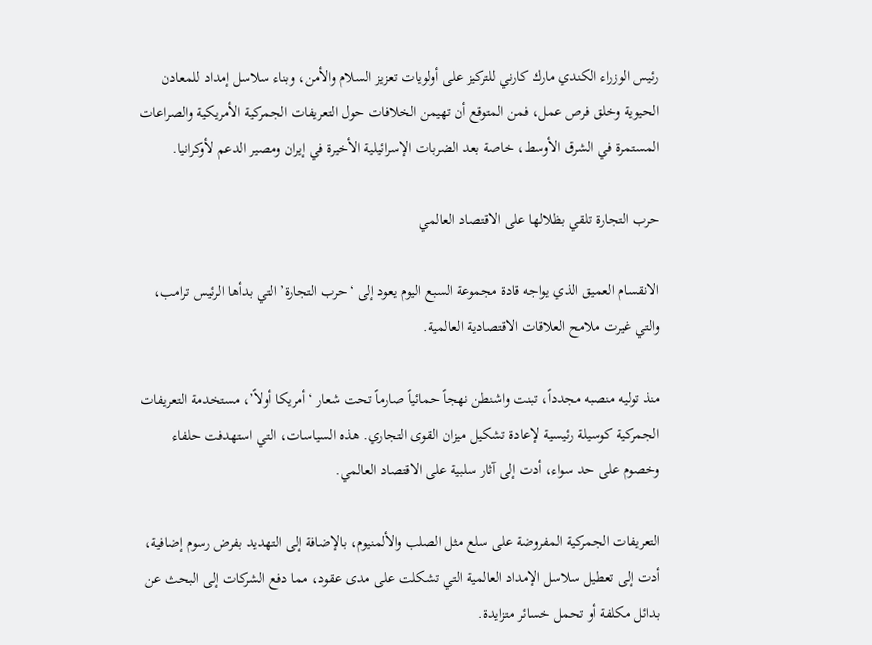رئيس الوزراء الكندي مارك كارني للتركيز على أولويات تعزيز السلام والأمن، وبناء سلاسل إمداد للمعادن الحيوية وخلق فرص عمل، فمن المتوقع أن تهيمن الخلافات حول التعريفات الجمركية الأمريكية والصراعات المستمرة في الشرق الأوسط، خاصة بعد الضربات الإسرائيلية الأخيرة في إيران ومصير الدعم لأوكرانيا.

حرب التجارة تلقي بظلالها على الاقتصاد العالمي

الانقسام العميق الذي يواجه قادة مجموعة السبع اليوم يعود إلى ‘حرب التجارة’ التي بدأها الرئيس ترامب، والتي غيرت ملامح العلاقات الاقتصادية العالمية.

منذ توليه منصبه مجدداً، تبنت واشنطن نهجاً حمائياً صارماً تحت شعار ‘أمريكا أولاً’، مستخدمة التعريفات الجمركية كوسيلة رئيسية لإعادة تشكيل ميزان القوى التجاري. هذه السياسات، التي استهدفت حلفاء وخصوم على حد سواء، أدت إلى آثار سلبية على الاقتصاد العالمي.

التعريفات الجمركية المفروضة على سلع مثل الصلب والألمنيوم، بالإضافة إلى التهديد بفرض رسوم إضافية، أدت إلى تعطيل سلاسل الإمداد العالمية التي تشكلت على مدى عقود، مما دفع الشركات إلى البحث عن بدائل مكلفة أو تحمل خسائر متزايدة.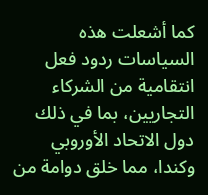كما أشعلت هذه السياسات ردود فعل انتقامية من الشركاء التجاريين، بما في ذلك دول الاتحاد الأوروبي وكندا، مما خلق دوامة من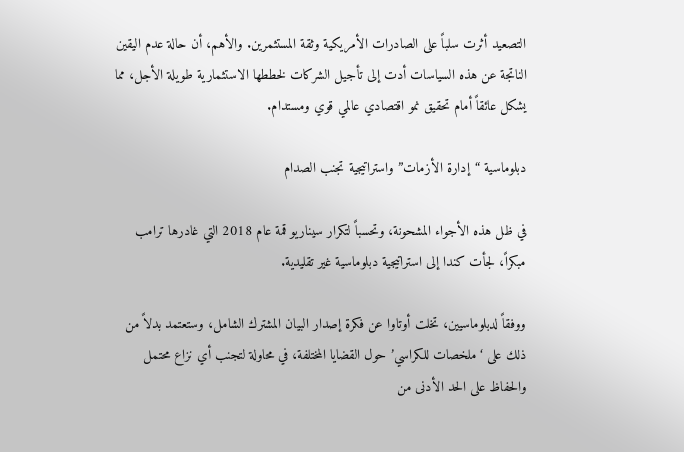التصعيد أثرت سلباً على الصادرات الأمريكية وثقة المستثمرين. والأهم، أن حالة عدم اليقين الناتجة عن هذه السياسات أدت إلى تأجيل الشركات لخططها الاستثمارية طويلة الأجل، مما يشكل عائقاً أمام تحقيق نمو اقتصادي عالمي قوي ومستدام.

دبلوماسية “إدارة الأزمات” واستراتيجية تجنب الصدام

في ظل هذه الأجواء المشحونة، وتحسباً لتكرار سيناريو قمة عام 2018 التي غادرها ترامب مبكراً، لجأت كندا إلى استراتيجية دبلوماسية غير تقليدية.

ووفقاً لدبلوماسيين، تخلت أوتاوا عن فكرة إصدار البيان المشترك الشامل، وستعتمد بدلاً من ذلك على ‘ملخصات للكراسي’ حول القضايا المختلفة، في محاولة لتجنب أي نزاع محتمل والحفاظ على الحد الأدنى من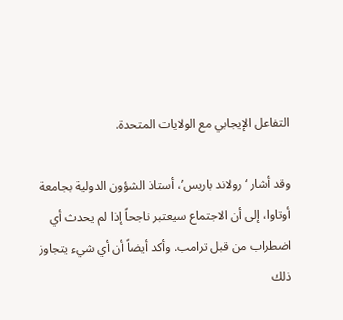التفاعل الإيجابي مع الولايات المتحدة.

وقد أشار ‘رولاند باريس’، أستاذ الشؤون الدولية بجامعة أوتاوا، إلى أن الاجتماع سيعتبر ناجحاً إذا لم يحدث أي اضطراب من قبل ترامب. وأكد أيضاً أن أي شيء يتجاوز ذلك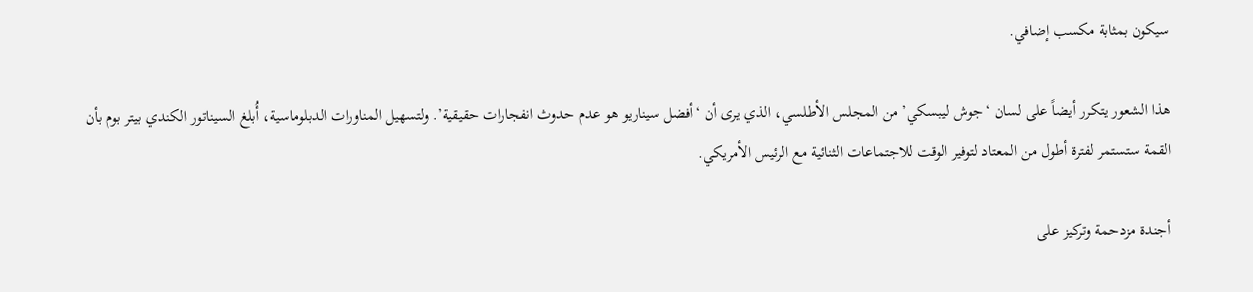سيكون بمثابة مكسب إضافي.

هذا الشعور يتكرر أيضاً على لسان ‘جوش ليبسكي’ من المجلس الأطلسي، الذي يرى أن ‘أفضل سيناريو هو عدم حدوث انفجارات حقيقية’. ولتسهيل المناورات الدبلوماسية، أُبلغ السيناتور الكندي بيتر بوم بأن القمة ستستمر لفترة أطول من المعتاد لتوفير الوقت للاجتماعات الثنائية مع الرئيس الأمريكي.

أجندة مزدحمة وتركيز على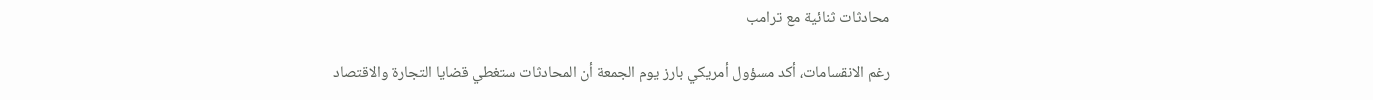محادثات ثنائية مع ترامب

رغم الانقسامات، أكد مسؤول أمريكي بارز يوم الجمعة أن المحادثات ستغطي قضايا التجارة والاقتصاد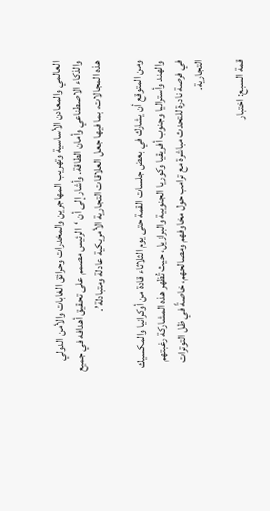العالمي والمعادن الأساسية وتهريب المهاجرين والمخدرات وحرائق الغابات والأمن الدولي والذكاء الاصطناعي وأمان الطاقة. وأشار إلى أن ‘الرئيس مصمم على تحقيق أهدافه في جميع هذه المجالات، بما فيها جعل العلاقات التجارية الأمريكية عادلة ومتبادلة’.

ومن المتوقع أن يشارك في بعض جلسات القمة حتى يوم الثلاثاء قادة من أوكرانيا والمكسيك والهند وأستراليا وجنوب أفريقيا وكوريا الجنوبية والبرازيل، حيث تُظهر هذه المشاركة رغبتهم في فرصة نادرة للتحدث مباشرة مع ترامب حول مخاوفهم ومصالحهم، خاصةً في ظل التوترات التجارية.

قمة السبع: اختبار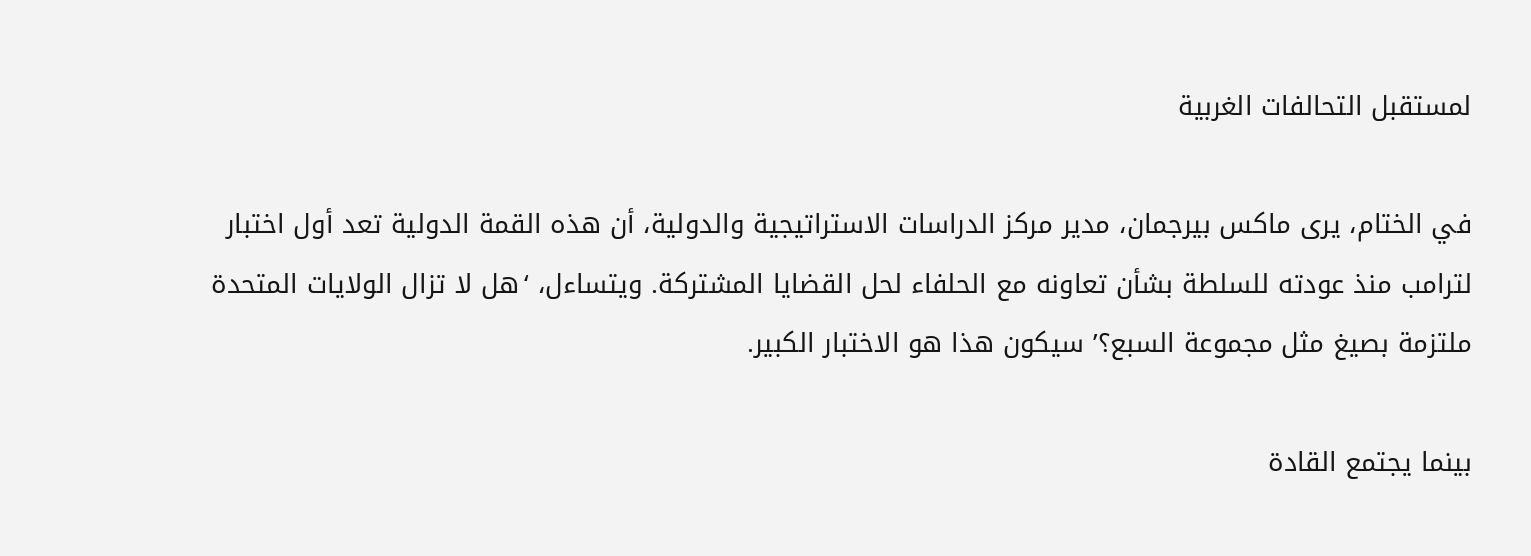لمستقبل التحالفات الغربية

في الختام، يرى ماكس بيرجمان، مدير مركز الدراسات الاستراتيجية والدولية، أن هذه القمة الدولية تعد أول اختبار لترامب منذ عودته للسلطة بشأن تعاونه مع الحلفاء لحل القضايا المشتركة. ويتساءل، ‘هل لا تزال الولايات المتحدة ملتزمة بصيغ مثل مجموعة السبع؟’ سيكون هذا هو الاختبار الكبير.

بينما يجتمع القادة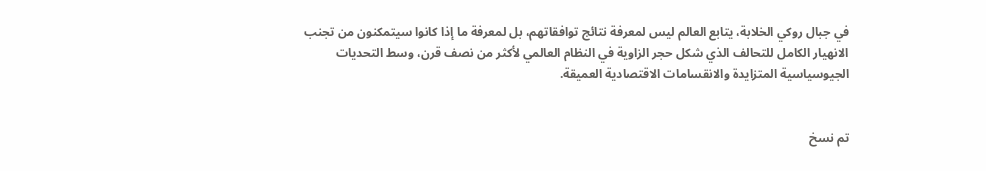في جبال روكي الخلابة، يتابع العالم ليس لمعرفة نتائج توافقاتهم، بل لمعرفة ما إذا كانوا سيتمكنون من تجنب الانهيار الكامل للتحالف الذي شكل حجر الزاوية في النظام العالمي لأكثر من نصف قرن، وسط التحديات الجيوسياسية المتزايدة والانقسامات الاقتصادية العميقة.


تم نسخ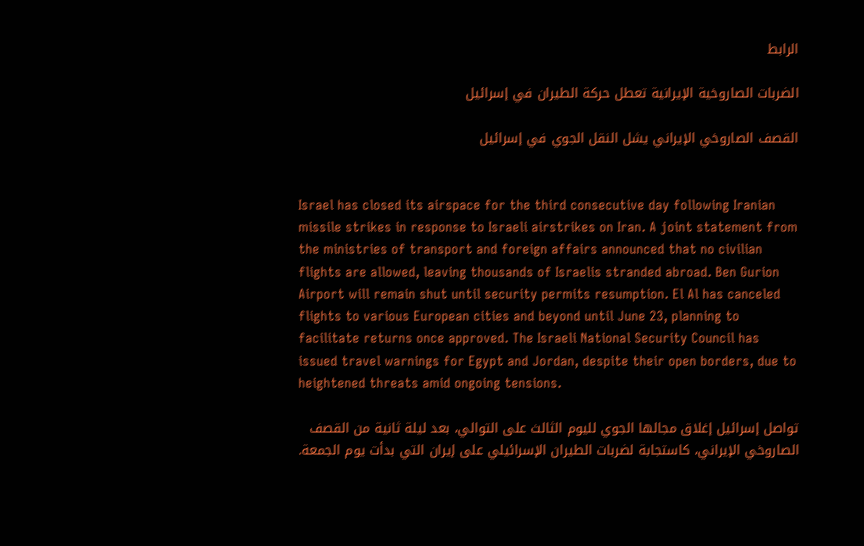الرابط

الضربات الصاروخية الإيرانية تعطل حركة الطيران في إسرائيل

القصف الصاروخي الإيراني يشل النقل الجوي في إسرائيل


Israel has closed its airspace for the third consecutive day following Iranian missile strikes in response to Israeli airstrikes on Iran. A joint statement from the ministries of transport and foreign affairs announced that no civilian flights are allowed, leaving thousands of Israelis stranded abroad. Ben Gurion Airport will remain shut until security permits resumption. El Al has canceled flights to various European cities and beyond until June 23, planning to facilitate returns once approved. The Israeli National Security Council has issued travel warnings for Egypt and Jordan, despite their open borders, due to heightened threats amid ongoing tensions.

تواصل إسرائيل إغلاق مجالها الجوي لليوم الثالث على التوالي، بعد ليلة ثانية من القصف الصاروخي الإيراني، كاستجابة لضربات الطيران الإسرائيلي على إيران التي بدأت يوم الجمعة.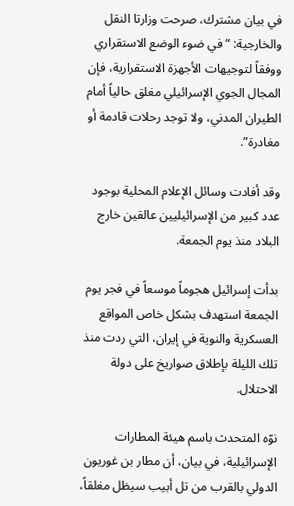في بيان مشترك، صرحت وزارتا النقل والخارجية: “في ضوء الوضع الاستقراري ووفقاً لتوجيهات الأجهزة الاستقرارية، فإن المجال الجوي الإسرائيلي مغلق حالياً أمام الطيران المدني، ولا توجد رحلات قادمة أو مغادرة”.

وقد أفادت وسائل الإعلام المحلية بوجود عدد كبير من الإسرائيليين عالقين خارج البلاد منذ يوم الجمعة.

بدأت إسرائيل هجوماً موسعاً في فجر يوم الجمعة استهدف بشكل خاص المواقع العسكرية والنوية في إيران، التي ردت منذ تلك الليلة بإطلاق صواريخ على دولة الاحتلال.

نوّه المتحدث باسم هيئة المطارات الإسرائيلية، في بيان، أن مطار بن غوريون الدولي بالقرب من تل أبيب سيظل مغلقاً،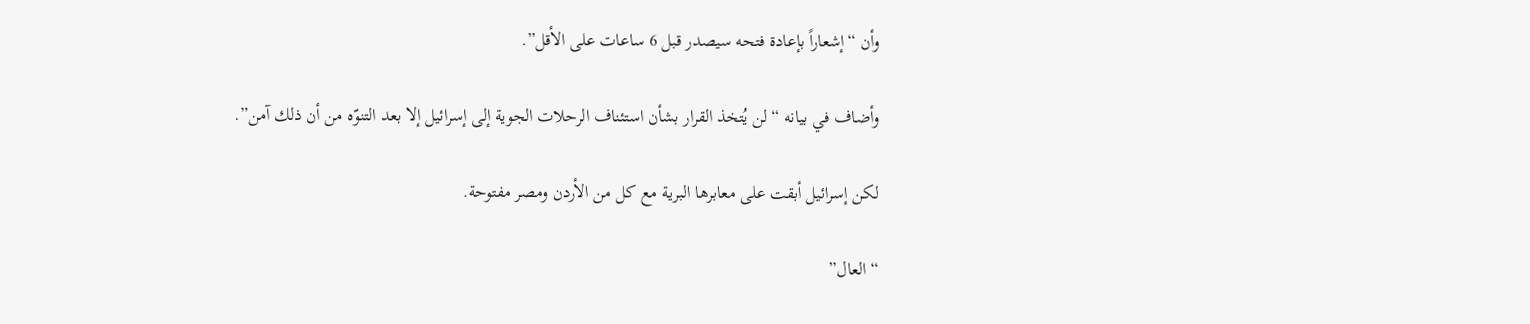وأن “إشعاراً بإعادة فتحه سيصدر قبل 6 ساعات على الأقل”.

وأضاف في بيانه “لن يُتخذ القرار بشأن استئناف الرحلات الجوية إلى إسرائيل إلا بعد التنوّه من أن ذلك آمن”.

لكن إسرائيل أبقت على معابرها البرية مع كل من الأردن ومصر مفتوحة.

“العال”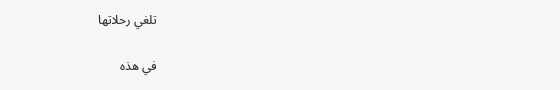تلغي رحلاتها

في هذه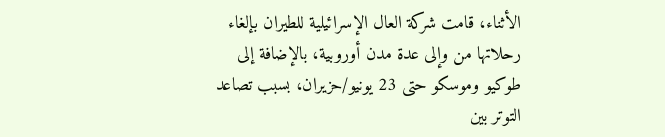الأثناء، قامت شركة العال الإسرائيلية للطيران بإلغاء رحلاتها من وإلى عدة مدن أوروبية، بالإضافة إلى طوكيو وموسكو حتى 23 يونيو/حزيران، بسبب تصاعد التوتر بين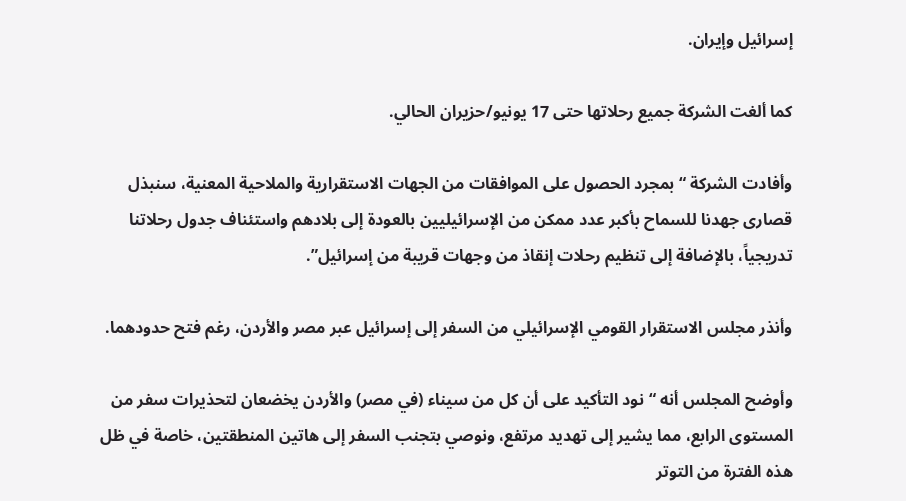إسرائيل وإيران.

كما ألغت الشركة جميع رحلاتها حتى 17 يونيو/حزيران الحالي.

وأفادت الشركة “بمجرد الحصول على الموافقات من الجهات الاستقرارية والملاحية المعنية، سنبذل قصارى جهدنا للسماح بأكبر عدد ممكن من الإسرائيليين بالعودة إلى بلادهم واستئناف جدول رحلاتنا تدريجياً، بالإضافة إلى تنظيم رحلات إنقاذ من وجهات قريبة من إسرائيل”.

وأنذر مجلس الاستقرار القومي الإسرائيلي من السفر إلى إسرائيل عبر مصر والأردن، رغم فتح حدودهما.

وأوضح المجلس أنه “نود التأكيد على أن كل من سيناء (في مصر) والأردن يخضعان لتحذيرات سفر من المستوى الرابع، مما يشير إلى تهديد مرتفع، ونوصي بتجنب السفر إلى هاتين المنطقتين، خاصة في ظل هذه الفترة من التوتر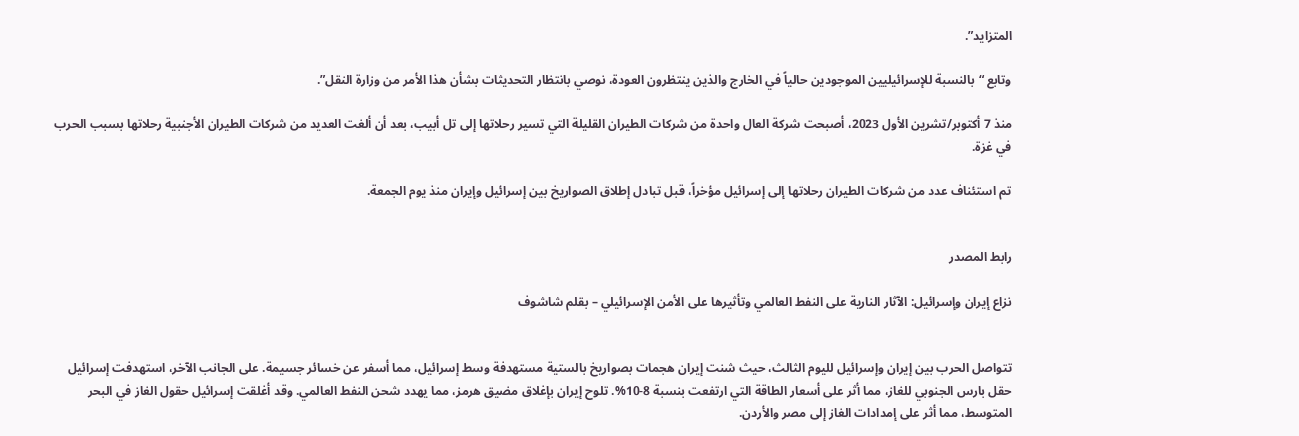المتزايد”.

وتابع “بالنسبة للإسرائيليين الموجودين حالياً في الخارج والذين ينتظرون العودة، نوصي بانتظار التحديثات بشأن هذا الأمر من وزارة النقل”.

منذ 7 أكتوبر/تشرين الأول 2023، أصبحت شركة العال واحدة من شركات الطيران القليلة التي تسير رحلاتها إلى تل أبيب، بعد أن ألغت العديد من شركات الطيران الأجنبية رحلاتها بسبب الحرب في غزة.

تم استئناف عدد من شركات الطيران رحلاتها إلى إسرائيل مؤخراً، قبل تبادل إطلاق الصواريخ بين إسرائيل وإيران منذ يوم الجمعة.


رابط المصدر

نزاع إيران وإسرائيل: الآثار النارية على النفط العالمي وتأثيرها على الأمن الإسرائيلي – بقلم شاشوف


تتواصل الحرب بين إيران وإسرائيل لليوم الثالث، حيث شنت إيران هجمات بصواريخ بالستية مستهدفة وسط إسرائيل، مما أسفر عن خسائر جسيمة. على الجانب الآخر، استهدفت إسرائيل حقل بارس الجنوبي للغاز، مما أثر على أسعار الطاقة التي ارتفعت بنسبة 8-10%. تلوح إيران بإغلاق مضيق هرمز، مما يهدد شحن النفط العالمي. وقد أغلقت إسرائيل حقول الغاز في البحر المتوسط، مما أثر على إمدادات الغاز إلى مصر والأردن.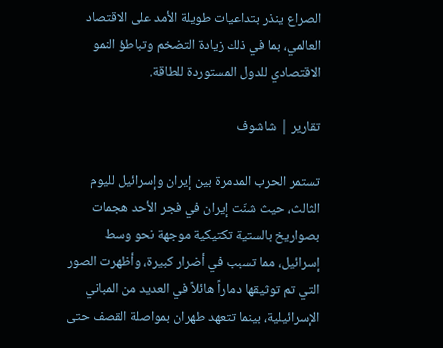الصراع ينذر بتداعيات طويلة الأمد على الاقتصاد العالمي، بما في ذلك زيادة التضخم وتباطؤ النمو الاقتصادي للدول المستوردة للطاقة.

تقارير | شاشوف

تستمر الحرب المدمرة بين إيران وإسرائيل لليوم الثالث، حيث شنّت إيران في فجر الأحد هجمات بصواريخ بالستية تكتيكية موجهة نحو وسط إسرائيل، مما تسبب في أضرار كبيرة، وأظهرت الصور التي تم توثيقها دماراً هائلاً في العديد من المباني الإسرائيلية، بينما تتعهد طهران بمواصلة القصف حتى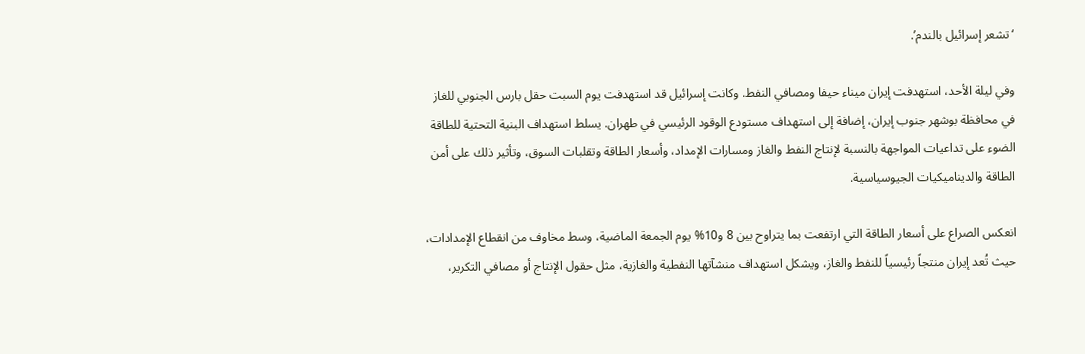‘تشعر إسرائيل بالندم’.

وفي ليلة الأحد، استهدفت إيران ميناء حيفا ومصافي النفط. وكانت إسرائيل قد استهدفت يوم السبت حقل بارس الجنوبي للغاز في محافظة بوشهر جنوب إيران، إضافة إلى استهداف مستودع الوقود الرئيسي في طهران. يسلط استهداف البنية التحتية للطاقة الضوء على تداعيات المواجهة بالنسبة لإنتاج النفط والغاز ومسارات الإمداد، وأسعار الطاقة وتقلبات السوق، وتأثير ذلك على أمن الطاقة والديناميكيات الجيوسياسية.

انعكس الصراع على أسعار الطاقة التي ارتفعت بما يتراوح بين 8 و10% يوم الجمعة الماضية، وسط مخاوف من انقطاع الإمدادات، حيث تُعد إيران منتجاً رئيسياً للنفط والغاز، ويشكل استهداف منشآتها النفطية والغازية، مثل حقول الإنتاج أو مصافي التكرير،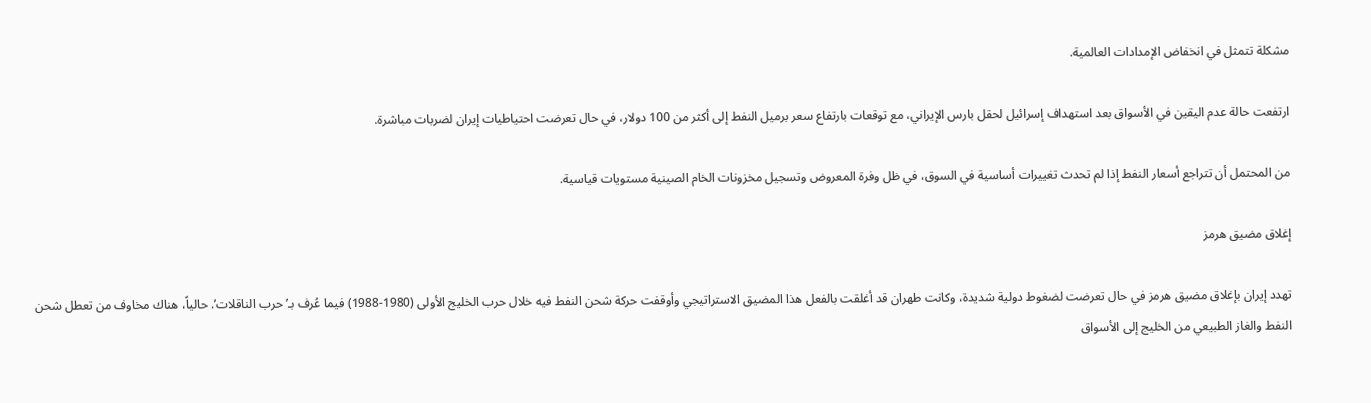مشكلة تتمثل في انخفاض الإمدادات العالمية.

ارتفعت حالة عدم اليقين في الأسواق بعد استهداف إسرائيل لحقل بارس الإيراني، مع توقعات بارتفاع سعر برميل النفط إلى أكثر من 100 دولار، في حال تعرضت احتياطيات إيران لضربات مباشرة.

من المحتمل أن تتراجع أسعار النفط إذا لم تحدث تغييرات أساسية في السوق، في ظل وفرة المعروض وتسجيل مخزونات الخام الصينية مستويات قياسية.

إغلاق مضيق هرمز

تهدد إيران بإغلاق مضيق هرمز في حال تعرضت لضغوط دولية شديدة، وكانت طهران قد أغلقت بالفعل هذا المضيق الاستراتيجي وأوقفت حركة شحن النفط فيه خلال حرب الخليج الأولى (1980-1988) فيما عُرف بـ’حرب الناقلات’. حالياً، هناك مخاوف من تعطل شحن النفط والغاز الطبيعي من الخليج إلى الأسواق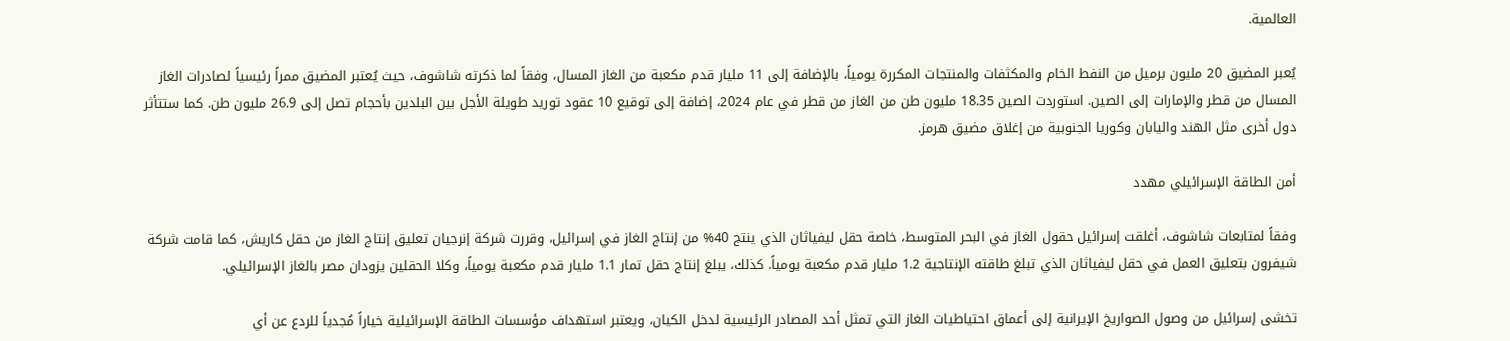العالمية.

يُعبر المضيق 20 مليون برميل من النفط الخام والمكثفات والمنتجات المكررة يومياً، بالإضافة إلى 11 مليار قدم مكعبة من الغاز المسال، وفقاً لما ذكرته شاشوف، حيث يُعتبر المضيق ممراً رئيسياً لصادرات الغاز المسال من قطر والإمارات إلى الصين. استوردت الصين 18.35 مليون طن من الغاز من قطر في عام 2024، إضافة إلى توقيع 10 عقود توريد طويلة الأجل بين البلدين بأحجام تصل إلى 26.9 مليون طن. كما ستتأثر دول أخرى مثل الهند واليابان وكوريا الجنوبية من إغلاق مضيق هرمز.

أمن الطاقة الإسرائيلي مهدد

وفقاً لمتابعات شاشوف، أغلقت إسرائيل حقول الغاز في البحر المتوسط، خاصة حقل ليفياثان الذي ينتج 40% من إنتاج الغاز في إسرائيل، وقررت شركة إنرجيان تعليق إنتاج الغاز من حقل كاريش، كما قامت شركة شيفرون بتعليق العمل في حقل ليفياثان الذي تبلغ طاقته الإنتاجية 1.2 مليار قدم مكعبة يومياً. كذلك، يبلغ إنتاج حقل تمار 1.1 مليار قدم مكعبة يومياً، وكلا الحقلين يزودان مصر بالغاز الإسرائيلي.

تخشى إسرائيل من وصول الصواريخ الإيرانية إلى أعماق احتياطيات الغاز التي تمثل أحد المصادر الرئيسية لدخل الكيان، ويعتبر استهداف مؤسسات الطاقة الإسرائيلية خياراً مُجدياً للردع عن أي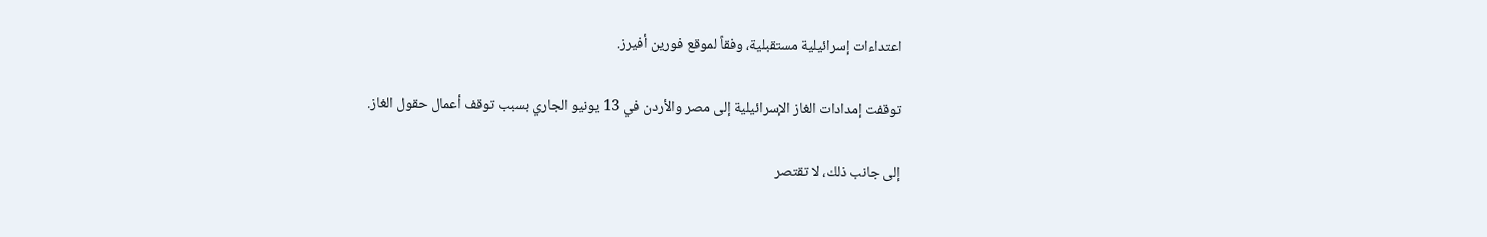اعتداءات إسرائيلية مستقبلية، وفقاً لموقع فورين أفيرز.

توقفت إمدادات الغاز الإسرائيلية إلى مصر والأردن في 13 يونيو الجاري بسبب توقف أعمال حقول الغاز.

إلى جانب ذلك، لا تقتصر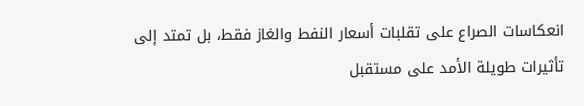انعكاسات الصراع على تقلبات أسعار النفط والغاز فقط، بل تمتد إلى تأثيرات طويلة الأمد على مستقبل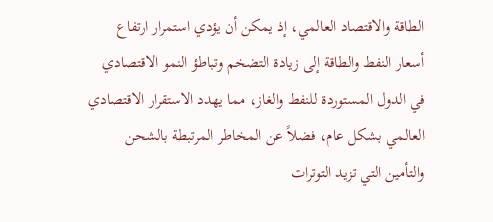الطاقة والاقتصاد العالمي، إذ يمكن أن يؤدي استمرار ارتفاع أسعار النفط والطاقة إلى زيادة التضخم وتباطؤ النمو الاقتصادي في الدول المستوردة للنفط والغاز، مما يهدد الاستقرار الاقتصادي العالمي بشكل عام، فضلاً عن المخاطر المرتبطة بالشحن والتأمين التي تزيد التوترات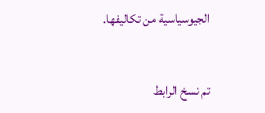الجيوسياسية من تكاليفها.


تم نسخ الرابط